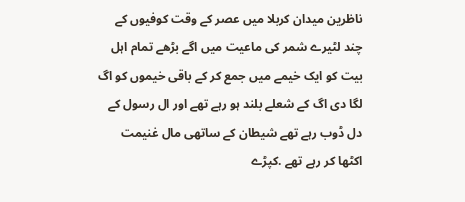ناظرین میدان کربلا میں عصر کے وقت کوفیوں کے چند لٹیرے شمر کی ماعیت میں اگے بڑھے تمام اہل بیت کو ایک خیمے میں جمع کر کے باقی خیموں کو اگ لگا دی اگ کے شعلے بلند ہو رہے تھے اور ال رسول کے دل ڈوب رہے تھے شیطان کے ساتھی مال غنیمت اکٹھا کر رہے تھے .کپڑے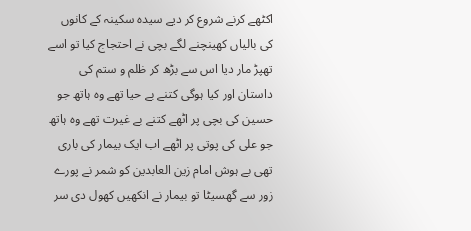اکٹھے کرنے شروع کر دیے سیدہ سکینہ کے کانوں کی بالیاں کھینچنے لگے بچی نے احتجاج کیا تو اسے تھپڑ مار دیا اس سے بڑھ کر ظلم و ستم کی داستان اور کیا ہوگی کتنے بے حیا تھے وہ ہاتھ جو حسین کی بچی پر اٹھے کتنے بے غیرت تھے وہ ہاتھ جو علی کی پوتی پر اٹھے اب ایک بیمار کی باری تھی بے ہوش امام زین العابدین کو شمر نے پورے زور سے گھسیٹا تو بیمار نے انکھیں کھول دی سر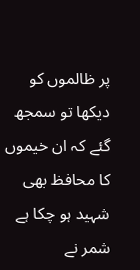پر ظالموں کو دیکھا تو سمجھ گئے کہ ان خیموں کا محافظ بھی شہید ہو چکا ہے شمر نے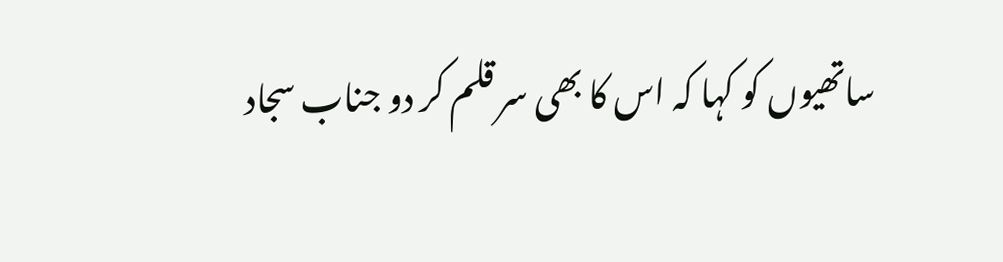ساتھیوں کو کہا کہ اس کا بھی سر قلم کر دو جناب سجاد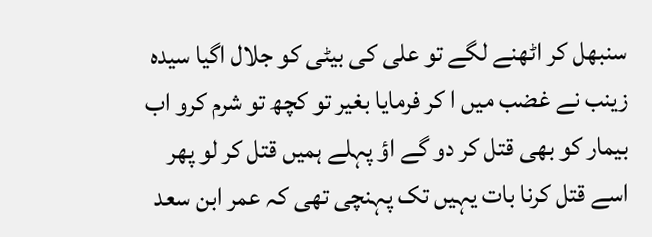سنبھل کر اٹھنے لگے تو علی کی بیٹی کو جلال اگیا سیدہ زینب نے غضب میں ا کر فرمایا بغیر تو کچھ تو شرم کرو اب بیمار کو بھی قتل کر دو گے اؤ پہلے ہمیں قتل کر لو پھر اسے قتل کرنا بات یہیں تک پہنچی تھی کہ عمر ابن سعد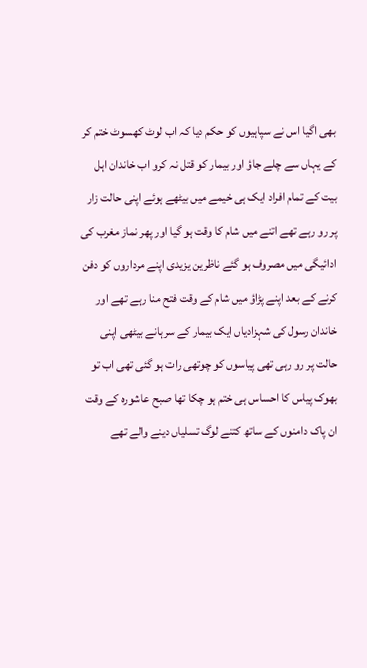بھی اگیا اس نے سپاہیوں کو حکم دیا کہ اب لوٹ کھسوٹ ختم کر کے یہاں سے چلے جاؤ اور بیمار کو قتل نہ کرو اب خاندان اہل بیت کے تمام افراد ایک ہی خیمے میں بیٹھے ہوئے اپنی حالت زار پر رو رہے تھے اتنے میں شام کا وقت ہو گیا اور پھر نماز مغرب کی ادائیگی میں مصروف ہو گئے ناظرین یزیدی اپنے مرداروں کو دفن کرنے کے بعد اپنے پڑاؤ میں شام کے وقت فتح منا رہے تھے اور خاندان رسول کی شہزادیاں ایک بیمار کے سرہانے بیٹھی اپنی حالت پر رو رہی تھی پیاسوں کو چوتھی رات ہو گئی تھی اب تو بھوک پیاس کا احساس ہی ختم ہو چکا تھا صبح عاشورہ کے وقت ان پاک دامنوں کے ساتھ کتنے لوگ تسلیاں دینے والے تھے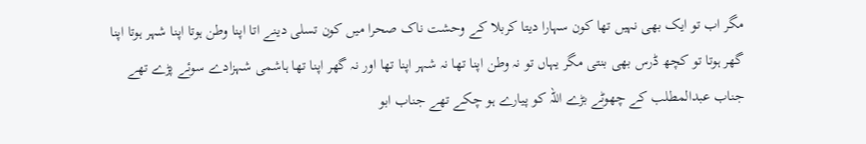مگر اب تو ایک بھی نہیں تھا کون سہارا دیتا کربلا کے وحشت ناک صحرا میں کون تسلی دینے اتا اپنا وطن ہوتا اپنا شہر ہوتا اپنا گھر ہوتا تو کچھ ڈرس بھی بنتی مگر یہاں تو نہ وطن اپنا تھا نہ شہر اپنا تھا اور نہ گھر اپنا تھا ہاشمی شہزادے سوئے پڑے تھے جناب عبدالمطلب کے چھوٹے بڑے اللہ کو پیارے ہو چکے تھے جناب ابو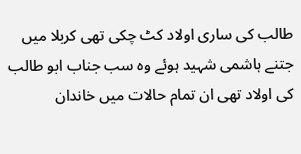طالب کی ساری اولاد کٹ چکی تھی کربلا میں جتنے ہاشمی شہید ہوئے وہ سب جناب ابو طالب کی اولاد تھی ان تمام حالات میں خاندان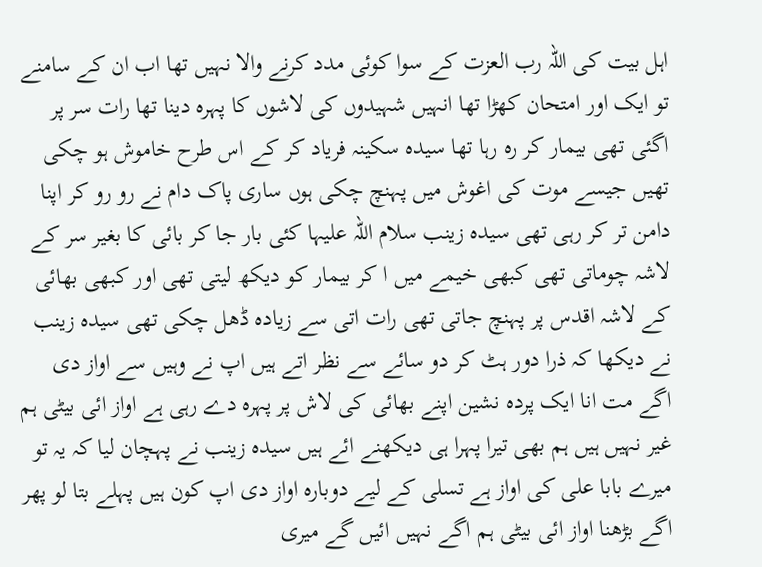اہل بیت کی اللہ رب العزت کے سوا کوئی مدد کرنے والا نہیں تھا اب ان کے سامنے تو ایک اور امتحان کھڑا تھا انہیں شہیدوں کی لاشوں کا پہرہ دینا تھا رات سر پر اگئی تھی بیمار کر رہ رہا تھا سیدہ سکینہ فریاد کر کے اس طرح خاموش ہو چکی تھیں جیسے موت کی اغوش میں پہنچ چکی ہوں ساری پاک دام نے رو رو کر اپنا دامن تر کر رہی تھی سیدہ زینب سلام اللہ علیہا کئی بار جا کر بائی کا بغیر سر کے لاشہ چوماتی تھی کبھی خیمے میں ا کر بیمار کو دیکھ لیتی تھی اور کبھی بھائی کے لاشہ اقدس پر پہنچ جاتی تھی رات اتی سے زیادہ ڈھل چکی تھی سیدہ زینب نے دیکھا کہ ذرا دور ہٹ کر دو سائے سے نظر اتے ہیں اپ نے وہیں سے اواز دی اگے مت انا ایک پردہ نشین اپنے بھائی کی لاش پر پہرہ دے رہی ہے اواز ائی بیٹی ہم غیر نہیں ہیں ہم بھی تیرا پہرا ہی دیکھنے ائے ہیں سیدہ زینب نے پہچان لیا کہ یہ تو میرے بابا علی کی اواز ہے تسلی کے لیے دوبارہ اواز دی اپ کون ہیں پہلے بتا لو پھر اگے بڑھنا اواز ائی بیٹی ہم اگے نہیں ائیں گے میری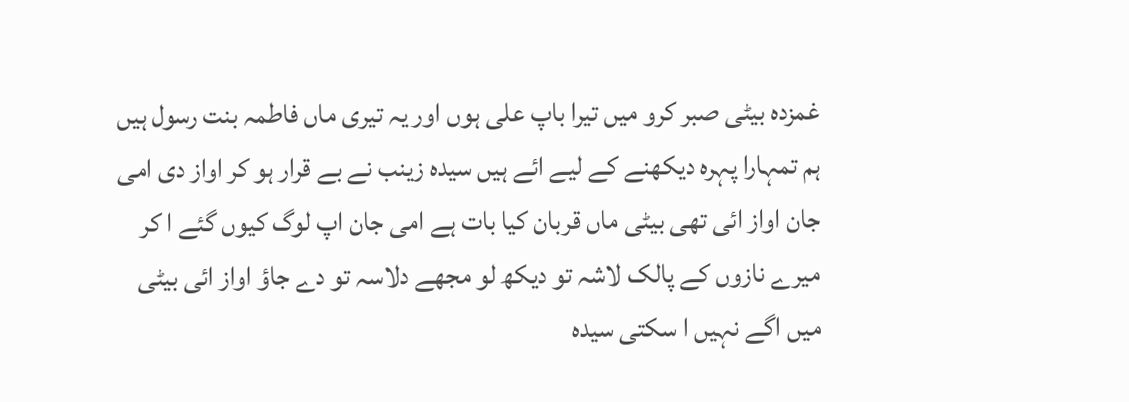غمزدہ بیٹی صبر کرو میں تیرا باپ علی ہوں اور یہ تیری ماں فاطمہ بنت رسول ہیں ہم تمہارا پہرہ دیکھنے کے لیے ائے ہیں سیدہ زینب نے بے قرار ہو کر اواز دی امی جان اواز ائی تھی بیٹی ماں قربان کیا بات ہے امی جان اپ لوگ کیوں گئے ا کر میرے نازوں کے پالک لاشہ تو دیکھ لو مجھے دلاسہ تو دے جاؤ اواز ائی بیٹی میں اگے نہیں ا سکتی سیدہ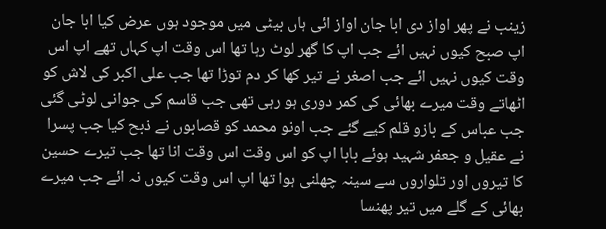زینب نے پھر اواز دی ابا جان اواز ائی ہاں بیٹی میں موجود ہوں عرض کیا ابا جان اپ صبح کیوں نہیں ائے جب اپ کا گھر لوٹ رہا تھا اس وقت اپ کہاں تھے اپ اس وقت کیوں نہیں ائے جب اصغر نے تیر کھا کر دم توڑا تھا جب علی اکبر کی لاش کو اٹھاتے وقت میرے بھائی کی کمر دوری ہو رہی تھی جب قاسم کی جوانی لوٹی گئی جب عباس کے بازو قلم کیے گئے جب اونو محمد کو قصابوں نے ذبح کیا جب پسرا نے عقیل و جعفر شہید ہوئے بابا اپ کو اس وقت اس وقت انا تھا جب تیرے حسین کا تیروں اور تلواروں سے سینہ چھلنی ہوا تھا اپ اس وقت کیوں نہ ائے جب میرے بھائی کے گلے میں تیر پھنسا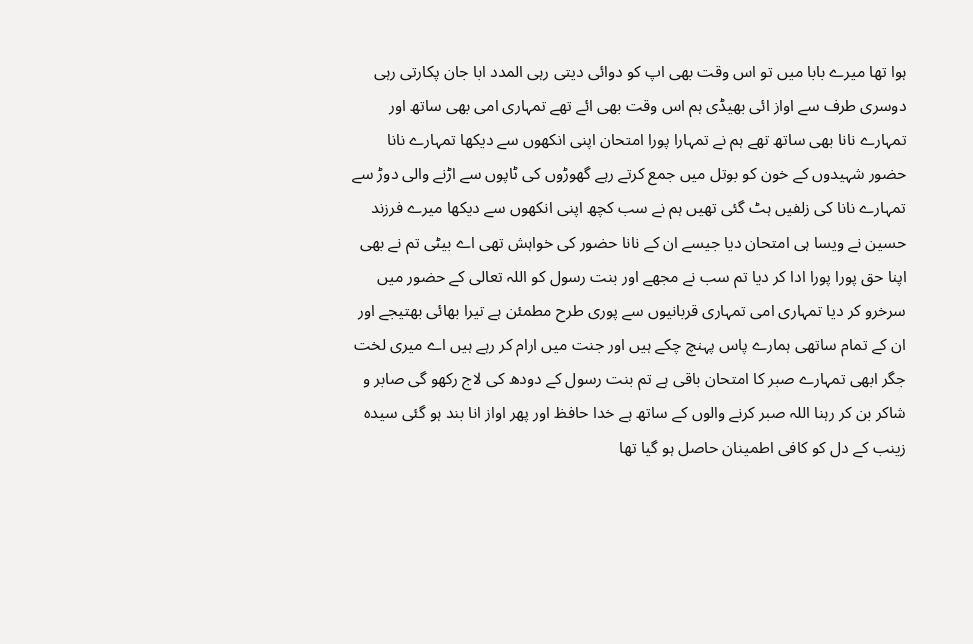ہوا تھا میرے بابا میں تو اس وقت بھی اپ کو دوائی دیتی رہی المدد ابا جان پکارتی رہی دوسری طرف سے اواز ائی بھیڈی ہم اس وقت بھی ائے تھے تمہاری امی بھی ساتھ اور تمہارے نانا بھی ساتھ تھے ہم نے تمہارا پورا امتحان اپنی انکھوں سے دیکھا تمہارے نانا حضور شہیدوں کے خون کو بوتل میں جمع کرتے رہے گھوڑوں کی ٹاپوں سے اڑنے والی دوڑ سے تمہارے نانا کی زلفیں ہٹ گئی تھیں ہم نے سب کچھ اپنی انکھوں سے دیکھا میرے فرزند حسین نے ویسا ہی امتحان دیا جیسے ان کے نانا حضور کی خواہش تھی اے بیٹی تم نے بھی اپنا حق پورا پورا ادا کر دیا تم سب نے مجھے اور بنت رسول کو اللہ تعالی کے حضور میں سرخرو کر دیا تمہاری امی تمہاری قربانیوں سے پوری طرح مطمئن ہے تیرا بھائی بھتیجے اور ان کے تمام ساتھی ہمارے پاس پہنچ چکے ہیں اور جنت میں ارام کر رہے ہیں اے میری لخت جگر ابھی تمہارے صبر کا امتحان باقی ہے تم بنت رسول کے دودھ کی لاج رکھو گی صابر و شاکر بن کر رہنا اللہ صبر کرنے والوں کے ساتھ ہے خدا حافظ اور پھر اواز انا بند ہو گئی سیدہ زینب کے دل کو کافی اطمینان حاصل ہو گیا تھا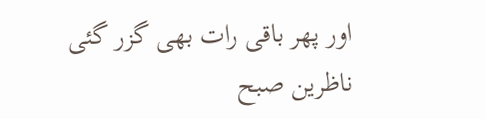اور پھر باقی رات بھی گزر گئی ناظرین صبح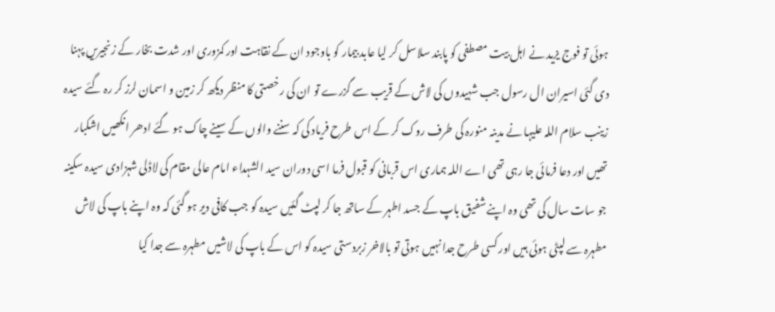ہوئی تو فوج یزید نے اہل بیت مصطفی کو پابند سلاسل کر لیا عابد بیمار کو باوجود ان کے نقاہت اور کمزوری اور شدت بخار کے زنجیریں پہنا دی گئی اسیران ال رسول جب شہیدوں کی لاش کے قریب سے گزرے تو ان کی رخصتی کا منظر دیکھ کر زمین و اسمان لرز کر رہ گئے سیدہ زینب سلام اللہ علیہا نے مدینہ منورہ کی طرف روک کر کے اس طرح فریاد کی کہ سننے والوں کے سینے چاک ہو گئے ادھر انکھیں اشکبار تھیں اور دعا فرمائی جا رہی تھی اے اللہ ہماری اس قربانی کو قبول فرما اسی دوران سید الشہداء امام عالی مقام کی لاڈلی شہزادی سیدہ سکینہ جو سات سال کی تھی وہ اپنے شفیق باپ کے جسد اطہر کے ساتھ جا کر لپٹ گئیں سیدہ کو جب کافی دیر ہو گئی کہ وہ اپنے باپ کی لاش مطہرہ سے لپٹی ہوئی ہیں اور کسی طرح جدا نہیں ہوتی تو بالاخر زبردستی سیدہ کو اس کے باپ کی لاشیں مطہرہ سے جدا کیا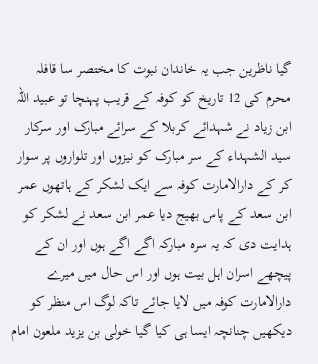گیا ناظرین جب یہ خاندان نبوت کا مختصر سا قافلہ محرم کی 12 تاریخ کو کوفہ کے قریب پہنچا تو عبید اللہ ابن زیاد نے شہدائے کربلا کے سرائے مبارک اور سرکار سید الشہداء کے سر مبارک کو نیزوں اور تلواروں پر سوار کر کے دارالامارت کوفہ سے ایک لشکر کے ہاتھوں عمر ابن سعد کے پاس بھیج دیا عمر ابن سعد نے لشکر کو ہدایت دی کہ یہ سرہ مبارکہ اگے اگے ہوں اور ان کے پیچھے اسران اہل بیت ہوں اور اس حال میں میرے دارالامارت کوفہ میں لایا جائے تاکہ لوگ اس منظر کو دیکھیں چنانچہ ایسا ہی کیا گیا خولی بن یزید ملعون امام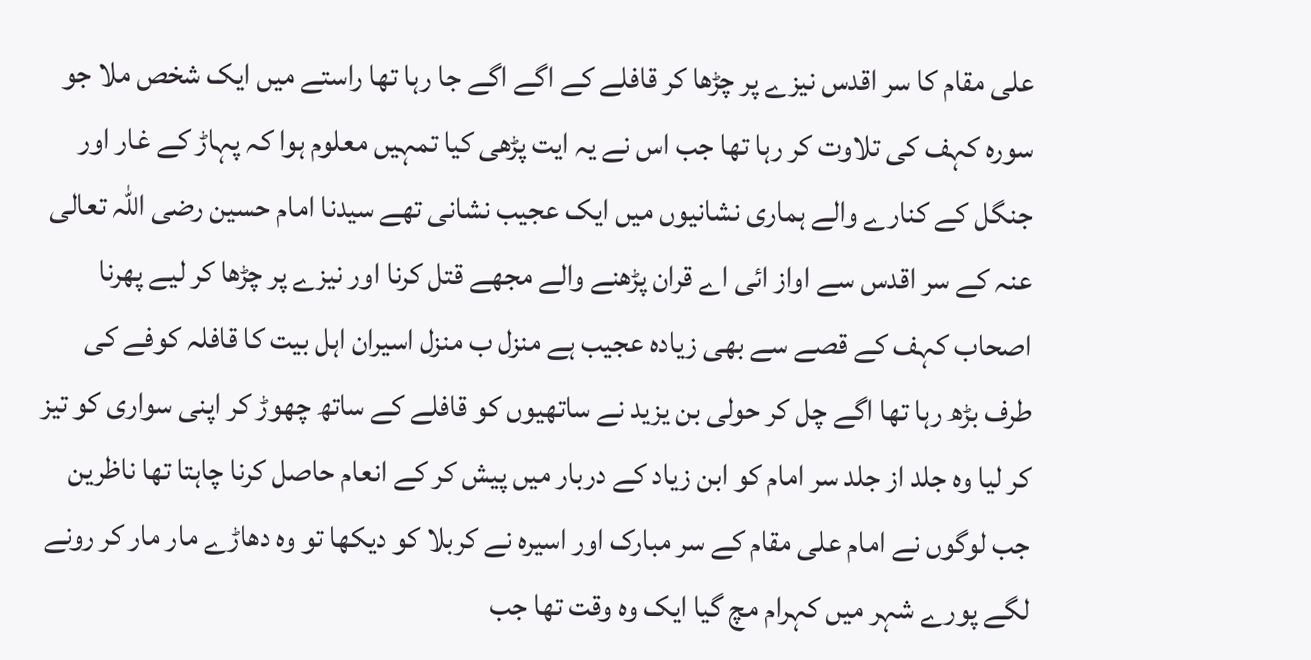علی مقام کا سر اقدس نیزے پر چڑھا کر قافلے کے اگے اگے جا رہا تھا راستے میں ایک شخص ملا جو سورہ کہف کی تلاوت کر رہا تھا جب اس نے یہ ایت پڑھی کیا تمہیں معلوم ہوا کہ پہاڑ کے غار اور جنگل کے کنارے والے ہماری نشانیوں میں ایک عجیب نشانی تھے سیدنا امام حسین رضی اللہ تعالی عنہ کے سر اقدس سے اواز ائی اے قران پڑھنے والے مجھے قتل کرنا اور نیزے پر چڑھا کر لیے پھرنا اصحاب کہف کے قصے سے بھی زیادہ عجیب ہے منزل ب منزل اسیران اہل بیت کا قافلہ کوفے کی طرف بڑھ رہا تھا اگے چل کر حولی بن یزید نے ساتھیوں کو قافلے کے ساتھ چھوڑ کر اپنی سواری کو تیز کر لیا وہ جلد از جلد سر امام کو ابن زیاد کے دربار میں پیش کر کے انعام حاصل کرنا چاہتا تھا ناظرین جب لوگوں نے امام علی مقام کے سر مبارک اور اسیرہ نے کربلا کو دیکھا تو وہ دھاڑے مار مار کر رونے لگے پورے شہر میں کہرام مچ گیا ایک وہ وقت تھا جب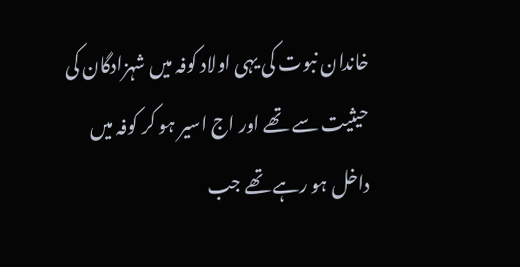خاندان نبوت کی یہی اولاد کوفہ میں شہزادگان کی حیثیت سے تھے اور اج اسیر ہو کر کوفہ میں داخل ہو رہے تھے جب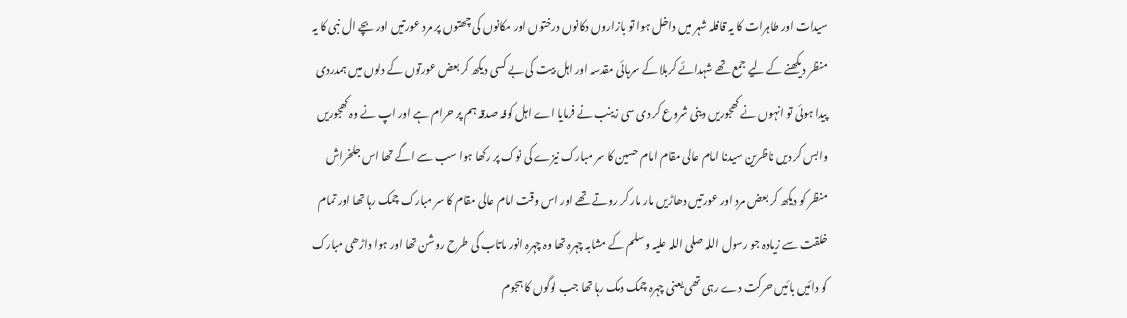سیدات اور طاہرات کا یہ قافلہ شہر میں داخل ہوا تو بازاروں دکانوں درختوں اور مکانوں کی چھتوں پر مرد عورتیں اور بچے ال نبی کا یہ منظر دیکھنے کے لیے جمع تھے شہدائے کربلا کے سرہائی مقدسہ اور اہل بیت کی بے کسی دیکھ کر بعض عورتوں کے دلوں میں ہمدردی پیدا ہوئی تو انہوں نے کھجوریں دینی شروع کر دی سی زینب نے فرمایا اے اہل کوفہ صدقہ ہم پر حرام ہے اور اپ نے وہ کھجوریں وابس کر دیں ناظرین سیدنا امام عالی مقام امام حسین کا سر مبارک نیزے کی نوک پر رکھا ہوا سب سے اگے تھا اس جلخراش منظر کو دیکھ کر بعض مرد اور عورتیں دھاڑیں مار مار کر روتے تھے اور اس وقت امام عالی مقام کا سر مبارک چمک رہا تھا اور تمام خلقت سے زیادہ جو رسول اللہ صلی اللہ علیہ وسلم کے مشابہ چہرہ تھا وہ چہرہ انور ماتاب کی طرح روشن تھا اور ہوا داڑھی مبارک کو دائیں بائیں حرکت دے رہی تھی یعنی چہرہ چمک دمک رہا تھا جب لوگوں کا ہجوم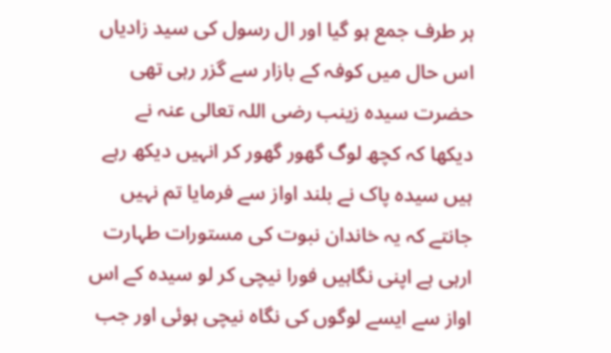ہر طرف جمع ہو گیا اور ال رسول کی سید زادیاں اس حال میں کوفہ کے بازار سے گزر رہی تھی حضرت سیدہ زینب رضی اللہ تعالی عنہ نے دیکھا کہ کچھ لوگ گھور گھور کر انہیں دیکھ رہے ہیں سیدہ پاک نے بلند اواز سے فرمایا تم نہیں جانتے کہ یہ خاندان نبوت کی مستورات طہارت ارہی ہے اپنی نگاہیں فورا نیچی کر لو سیدہ کے اس اواز سے ایسے لوگوں کی نگاہ نیچی ہوئی اور جب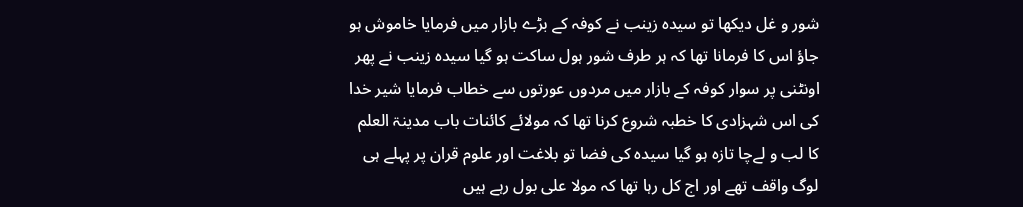شور و غل دیکھا تو سیدہ زینب نے کوفہ کے بڑے بازار میں فرمایا خاموش ہو جاؤ اس کا فرمانا تھا کہ ہر طرف شور ہول ساکت ہو گیا سیدہ زینب نے پھر اونٹنی پر سوار کوفہ کے بازار میں مردوں عورتوں سے خطاب فرمایا شیر خدا کی اس شہزادی کا خطبہ شروع کرنا تھا کہ مولائے کائنات باب مدینۃ العلم کا لب و لےچا تازہ ہو گیا سیدہ کی فضا تو بلاغت اور علوم قران پر پہلے ہی لوگ واقف تھے اور اج کل رہا تھا کہ مولا علی بول رہے ہیں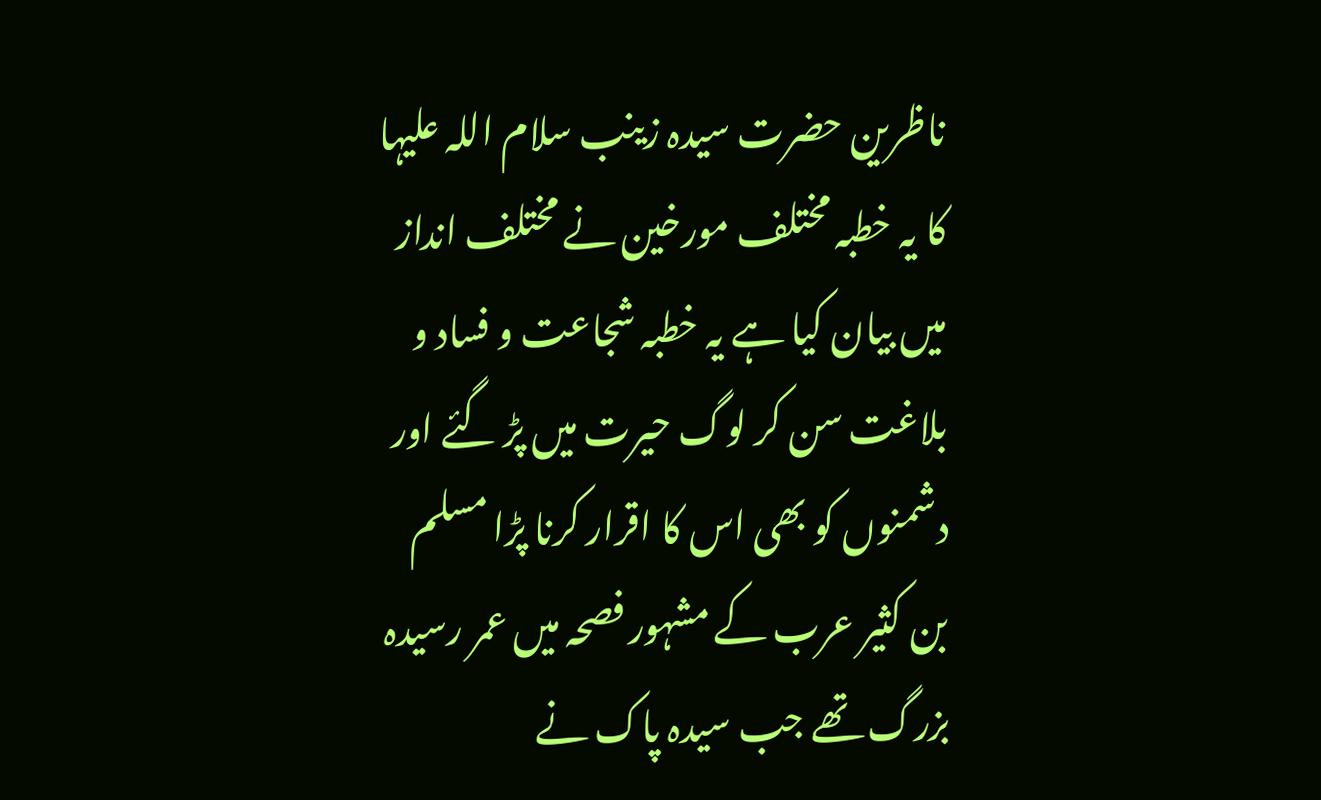ناظرین حضرت سیدہ زینب سلام اللہ علیہا کا یہ خطبہ مختلف مورخین نے مختلف انداز میں بیان کیا ہے یہ خطبہ شجاعت و فساد و بلاغت سن کر لوگ حیرت میں پڑ گئے اور دشمنوں کو بھی اس کا اقرار کرنا پڑا مسلم بن کثیر عرب کے مشہور فصحہ میں عمر رسیدہ بزرگ تھے جب سیدہ پاک نے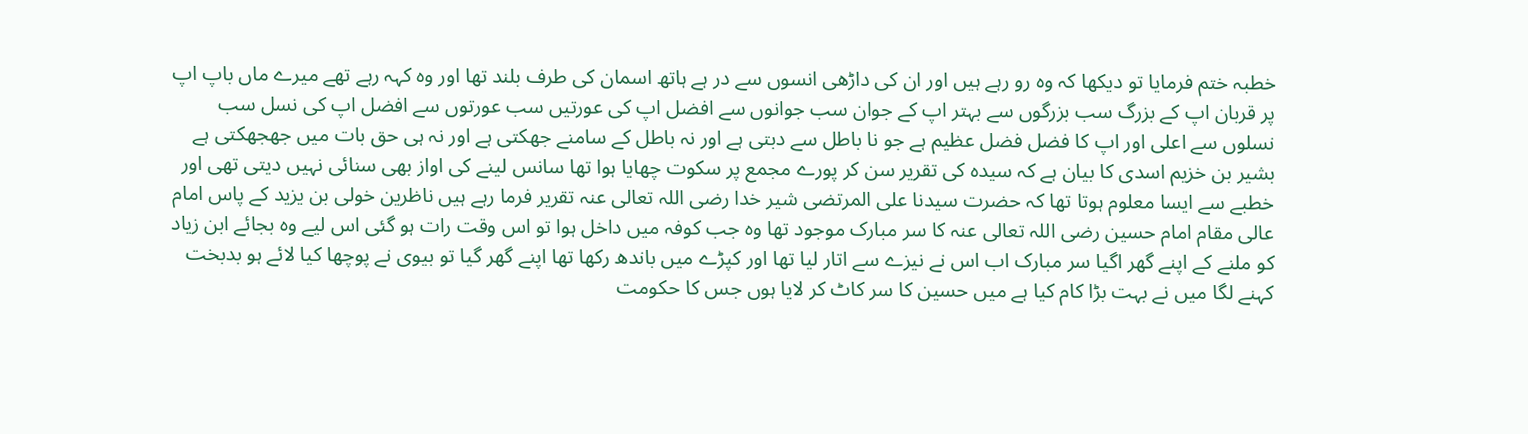خطبہ ختم فرمایا تو دیکھا کہ وہ رو رہے ہیں اور ان کی داڑھی انسوں سے در ہے ہاتھ اسمان کی طرف بلند تھا اور وہ کہہ رہے تھے میرے ماں باپ اپ پر قربان اپ کے بزرگ سب بزرگوں سے بہتر اپ کے جوان سب جوانوں سے افضل اپ کی عورتیں سب عورتوں سے افضل اپ کی نسل سب نسلوں سے اعلی اور اپ کا فضل فضل عظیم ہے جو نا باطل سے دبتی ہے اور نہ باطل کے سامنے جھکتی ہے اور نہ ہی حق بات میں جھجھکتی ہے بشیر بن خزیم اسدی کا بیان ہے کہ سیدہ کی تقریر سن کر پورے مجمع پر سکوت چھایا ہوا تھا سانس لینے کی اواز بھی سنائی نہیں دیتی تھی اور خطبے سے ایسا معلوم ہوتا تھا کہ حضرت سیدنا علی المرتضی شیر خدا رضی اللہ تعالی عنہ تقریر فرما رہے ہیں ناظرین خولی بن یزید کے پاس امام عالی مقام امام حسین رضی اللہ تعالی عنہ کا سر مبارک موجود تھا وہ جب کوفہ میں داخل ہوا تو اس وقت رات ہو گئی اس لیے وہ بجائے ابن زیاد کو ملنے کے اپنے گھر اگیا سر مبارک اب اس نے نیزے سے اتار لیا تھا اور کپڑے میں باندھ رکھا تھا اپنے گھر گیا تو بیوی نے پوچھا کیا لائے ہو بدبخت کہنے لگا میں نے بہت بڑا کام کیا ہے میں حسین کا سر کاٹ کر لایا ہوں جس کا حکومت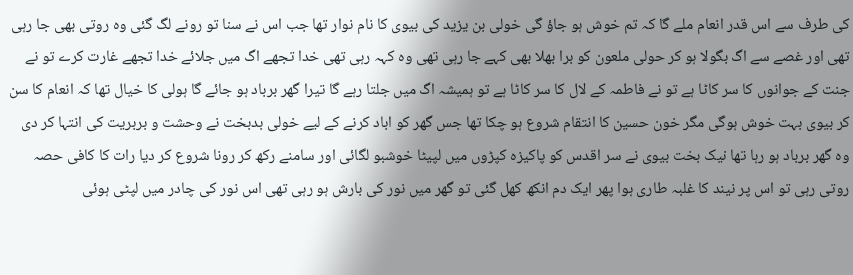کی طرف سے اس قدر انعام ملے گا کہ تم خوش ہو جاؤ گی خولی بن یزید کی بیوی کا نام نوار تھا جب اس نے سنا تو رونے لگ گئی وہ روتی بھی جا رہی تھی اور غصے سے اگ بگولا ہو کر حولی ملعون کو برا بھلا بھی کہے جا رہی تھی وہ کہہ رہی تھی خدا تجھے اگ میں جلائے خدا تجھے غارت کرے تو نے جنت کے جوانوں کا سر کاٹا ہے تو نے فاطمہ کے لال کا سر کاٹا ہے تو ہمیشہ اگ میں جلتا رہے گا تیرا گھر برباد ہو جائے گا ہولی کا خیال تھا کہ انعام کا سن کر بیوی بہت خوش ہوگی مگر خون حسین کا انتقام شروع ہو چکا تھا جس گھر کو اباد کرنے کے لیے خولی بدبخت نے وحشت و بربریت کی انتہا کر دی وہ گھر برباد ہو رہا تھا نیک بخت بیوی نے سر اقدس کو پاکیزہ کپڑوں میں لپیٹا خوشبو لگائی اور سامنے رکھ کر رونا شروع کر دیا رات کا کافی حصہ روتی رہی تو اس پر نیند کا غلبہ طاری ہوا پھر ایک دم انکھ کھل گئی تو گھر میں نور کی بارش ہو رہی تھی اس نور کی چادر میں لپٹی ہوئی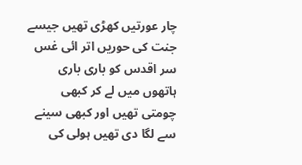چار عورتیں کھڑی تھیں جیسے جنت کی حوریں اتر ائی غس سر اقدس کو باری باری ہاتھوں میں لے کر کبھی چومتی تھیں اور کبھی سینے سے لگا دی تھیں ہولی کی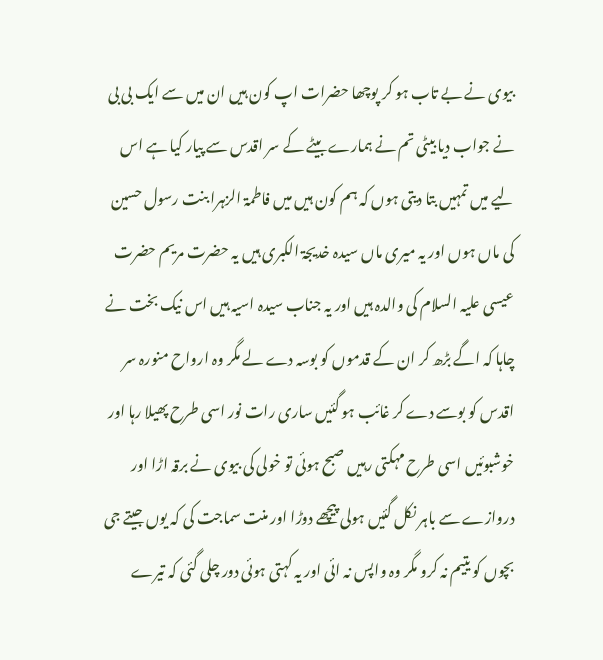بیوی نے بے تاب ہو کر پوچھا حضرات اپ کون ہیں ان میں سے ایک بی بی نے جواب دیا بیٹی تم نے ہمارے بیٹے کے سر اقدس سے پیار کیا ہے اس لیے میں تمہیں بتا دیتی ہوں کہ ہم کون ہیں میں فاطمۃ الزہرا بنت رسول حسین کی ماں ہوں اور یہ میری ماں سیدہ خدیجۃ الکبری ہیں یہ حضرت مریم حضرت عیسی علیہ السلام کی والدہ ہیں اور یہ جناب سیدہ اسیہ ہیں اس نیک بخت نے چاہا کہ اگے بڑھ کر ان کے قدموں کو بوسہ دے لے مگر وہ ارواح منورہ سر اقدس کو بوسے دے کر غائب ہو گئیں ساری رات نور اسی طرح پھیلا رہا اور خوشبوئیں اسی طرح مہکتی رہیں صبح ہوئی تو خولی کی بیوی نے برقہ اڑا اور دروازے سے باہر نکل گئیں ہولی پیچھے دوڑا اور منت سماجت کی کہ یوں جیتے جی بچوں کو یتیم نہ کرو مگر وہ واپس نہ ائی اور یہ کہتی ہوئی دور چلی گئی کہ تیرے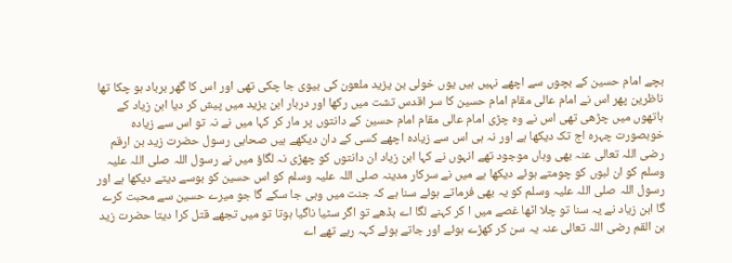بچے امام حسین کے بچوں سے اچھے نہیں ہیں یوں خولی بن یزید ملعون کی بیوی جا چکی تھی اور اس کا گھر برباد ہو چکا تھا ناظرین پھر اس نے امام عالی مقام امام حسین کا سر اقدس تشت میں رکھا اور دربار ابن یزید میں پیش کر دیا ابن زیاد کے ہاتھوں میں چڑھی تھی اس نے وہ چڑی امام عالی مقام امام حسین کے دانتوں پر مار کر کہا میں نے نہ تو اس سے زیادہ خوبصورت چہرہ اج تک دیکھا ہے اور نہ ہی اس سے زیادہ اچھے کسی کے دان دیکھے ہیں صحابی رسول حضرت زید بن ارقم رضی اللہ تعالی عنہ بھی وہاں موجود تھے انہوں نے کہا ابن زیاد ان دانتوں کو چھڑی نہ لگاؤ میں نے رسول اللہ صلی اللہ علیہ وسلم کو ان لبوں کو چومتے ہوئے دیکھا ہے میں نے سرکار مدینہ صلی اللہ علیہ وسلم کو اس حسین کو بوسے دیتے دیکھا ہے اور رسول اللہ صلی اللہ علیہ وسلم کو یہ بھی فرماتے ہوئے سنا ہے کہ جنت میں وہی جا سکے گا جو میرے حسین سے محبت کرے گا ابن زیاد نے یہ سنا تو چلا اٹھا غصے میں ا کر کہنے لگا اے بڈھے تو اگر سٹیا ناگیا ہوتا تو میں تجھے قتل کرا دیتا حضرت زید بن القم رضی اللہ تعالی عنہ یہ سن کر کھڑے ہوئے اور جاتے ہوئے کہہ رہے تھے اے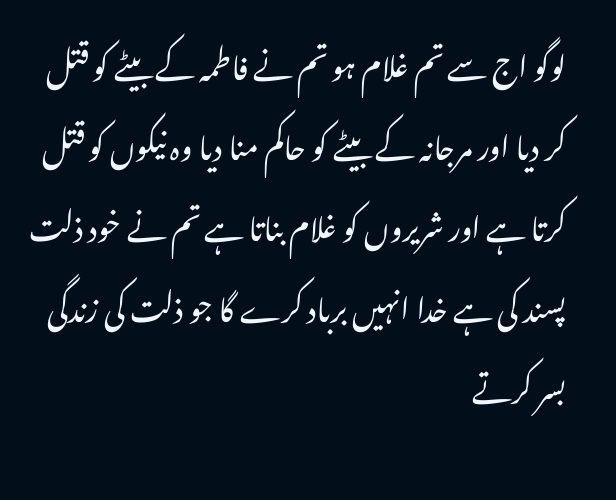لوگو اج سے تم غلام ہو تم نے فاطمہ کے بیٹے کو قتل کر دیا اور مرجانہ کے بیٹے کو حاکم منا دیا وہ نیکوں کو قتل کرتا ہے اور شریروں کو غلام بناتا ہے تم نے خود ذلت پسند کی ہے خدا انہیں برباد کرے گا جو ذلت کی زندگی بسر کرتے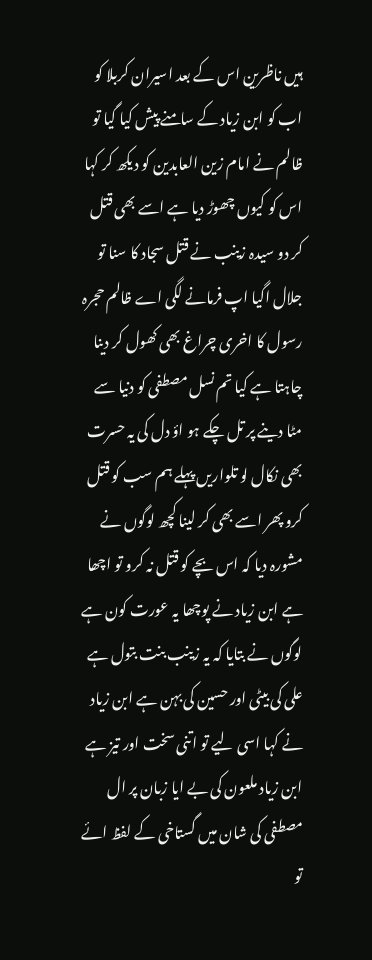ہیں ناظرین اس کے بعد اسیران کربلا کو اب کو ابن زیاد کے سامنے پیش کیا گیا تو ظالم نے امام زین العابدین کو دیکھ کر کہا اس کو کیوں چھوڑ دیا ہے اسے بھی قتل کر دو سیدہ زینب نے قتل سجاد کا سنا تو جلال اگیا اپ فرمانے لگی اے ظالم حجرہ رسول کا اخری چراغ بھی کھول کر دینا چاہتا ہے کیا تم نسل مصطفی کو دنیا سے مٹا دینے پر تل چکے ہو اؤ دل کی یہ حسرت بھی نکال لو تلواریں پہلے ہم سب کو قتل کرو پھر اسے بھی کر لینا کچھ لوگوں نے مشورہ دیا کہ اس بچے کو قتل نہ کرو تو اچھا ہے ابن زیاد نے پوچھا یہ عورت کون ہے لوگوں نے بتایا کہ یہ زینب بنت بتول ہے علی کی بیٹی اور حسین کی بہن ہے ابن زیاد نے کہا اسی لیے تو اتنی سخت اور تیز ہے ابن زیاد ملعون کی بے ایا زبان پر ال مصطفی کی شان میں گستاخی کے لفظ ائے تو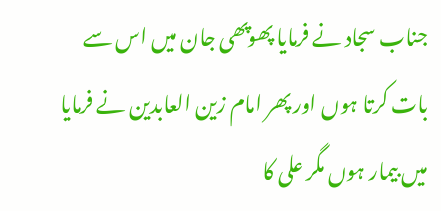جناب سجاد نے فرمایا پھوپھی جان میں اس سے بات کرتا ہوں اور پھر امام زین العابدین نے فرمایا میں بیمار ہوں مگر علی کا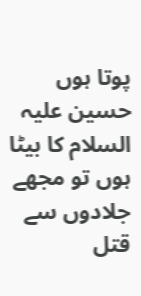پوتا ہوں حسین علیہ السلام کا بیٹا ہوں تو مجھے جلادوں سے قتل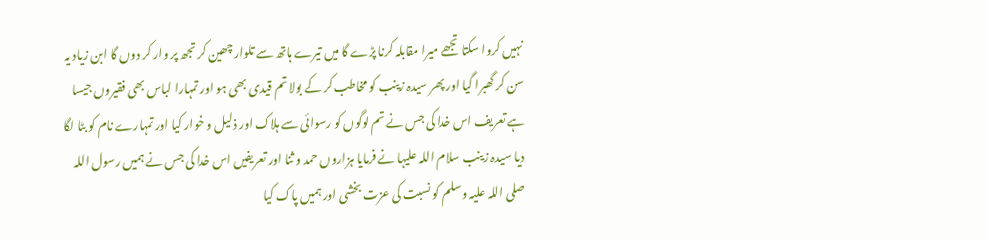نہیں کروا سکتا تجھے میرا مقابلہ کرنا پڑے گا میں تیرے ہاتھ سے تلوار چھین کر تجھ پر وار کر دوں گا ابن زیاد یہ سن کر گھبرا گیا اور پھر سیدہ زینب کو مخاطب کر کے بولا تم قیدی بھی ہو اور تمہارا لباس بھی فقیروں جیسا ہے تعریف اس خدا کی جس نے تم لوگوں کو رسوائی سے ہلاک اور ذلیل و خوار کیا اور تمہارے نام کو بٹا لگا دیا سیدہ زینب سلام اللہ علیہا نے فرمایا ہزاروں حمد و ثنا اور تعریفیں اس خدا کی جس نے ہمیں رسول اللہ صلی اللہ علیہ وسلم کو نسبت کی عزت بخشی اور ہمیں پاک کیا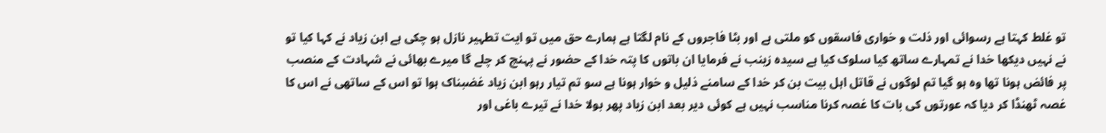تو غلط کہتا ہے رسوائی اور ذلت و خواری فاسقوں کو ملتی ہے اور بٹا فاجروں کے نام لگتا ہے ہمارے حق میں تو ایت تطہیر نازل ہو چکی ہے ابن زیاد نے کہا کیا تو نے نہیں دیکھا خدا نے تمہارے ساتھ کیا سلوک کیا ہے سیدہ زینب نے فرمایا ان باتوں کا پتہ خدا کے حضور نے پہنچ کر چلے گا میرے بھائی نے شہادت کے منصب پر فائض ہونا تھا وہ ہو گیا تم لوگوں نے قاتل اہل بیت بن کر خدا کے سامنے ذلیل و خوار ہونا ہے سو تم تیار رہو ابن زیاد غضبناک ہوا تو اس کے ساتھی نے اس کا غصہ ٹھنڈا کر دیا کہ عورتوں کی بات کا غصہ کرنا مناسب نہیں ہے کوئی دیر بعد ابن زیاد پھر بولا خدا نے تیرے باغی اور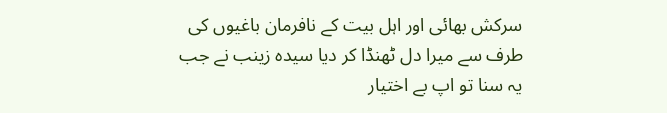سرکش بھائی اور اہل بیت کے نافرمان باغیوں کی طرف سے میرا دل ٹھنڈا کر دیا سیدہ زینب نے جب یہ سنا تو اپ بے اختیار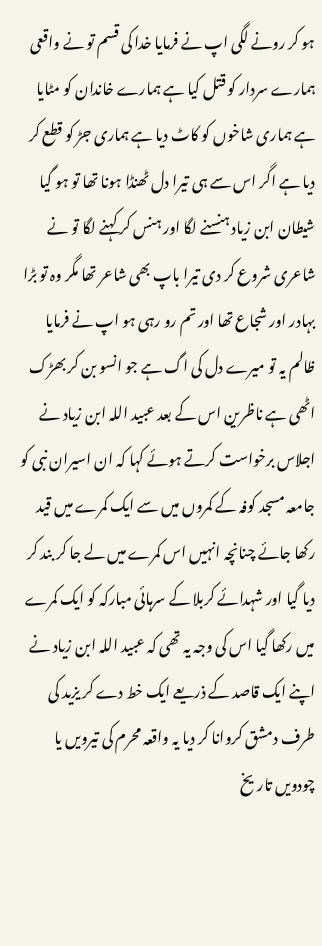ہو کر رونے لگی اپ نے فرمایا خدا کی قسم تو نے واقعی ہمارے سردار کو قتل کیا ہے ہمارے خاندان کو مٹایا ہے ہماری شاخوں کو کاٹ دیا ہے ہماری جڑ کو قطع کر دیا ہے اگر اس سے ہی تیرا دل ٹھنڈا ہونا تھا تو ہو گیا شیطان ابن زیاد ہنسنے لگا اور ہنس کر کہنے لگا تو نے شاعری شروع کر دی تیرا باپ بھی شاعر تھا مگر وہ تو بڑا بہادر اور شجاع تھا اور تم رو رہی ہو اپ نے فرمایا ظالم یہ تو میرے دل کی اگ ہے جو انسو بن کر بھڑک اٹھی ہے ناظرین اس کے بعد عبید اللہ ابن زیاد نے اجلاس برخواست کرتے ہوئے کہا کہ ان اسیران نبی کو جامعہ مسجد کوفہ کے کمروں میں سے ایک کمرے میں قید رکھا جائے چنانچہ انہیں اس کمرے میں لے جا کر بند کر دیا گیا اور شہدائے کربلا کے سرہائی مبارکہ کو ایک کمرے میں رکھا گیا اس کی وجہ یہ تھی کہ عبید اللہ ابن زیاد نے اپنے ایک قاصد کے ذریعے ایک خط دے کر یزید کی طرف دمشق کروانا کر دیا یہ واقعہ محرم کی تیرویں یا چودویں تاریخ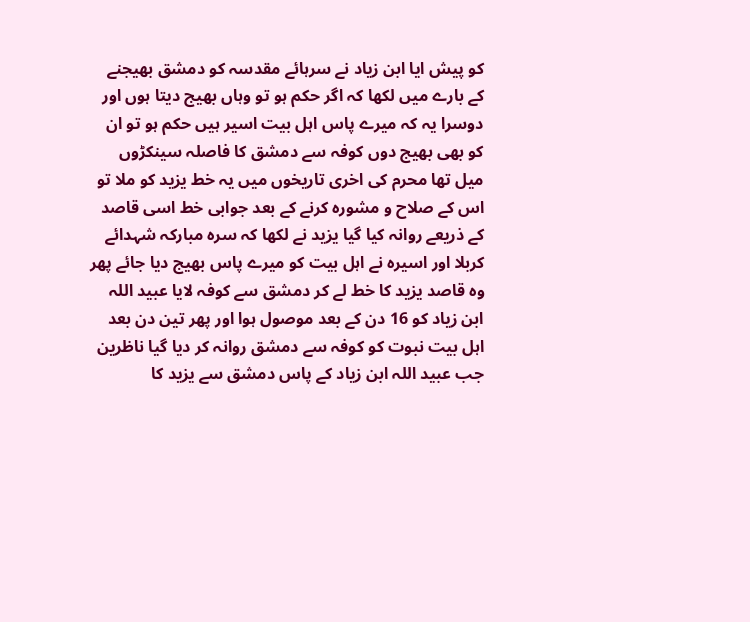کو پیش ایا ابن زیاد نے سرہائے مقدسہ کو دمشق بھیجنے کے بارے میں لکھا کہ اگر حکم ہو تو وہاں بھیج دیتا ہوں اور دوسرا یہ کہ میرے پاس اہل بیت اسیر ہیں حکم ہو تو ان کو بھی بھیج دوں کوفہ سے دمشق کا فاصلہ سینکڑوں میل تھا محرم کی اخری تاریخوں میں یہ خط یزید کو ملا تو اس کے صلاح و مشورہ کرنے کے بعد جوابی خط اسی قاصد کے ذریعے روانہ کیا گیا یزید نے لکھا کہ سرہ مبارکہ شہدائے کربلا اور اسیرہ نے اہل بیت کو میرے پاس بھیج دیا جائے پھر وہ قاصد یزید کا خط لے کر دمشق سے کوفہ لایا عبید اللہ ابن زیاد کو 16 دن کے بعد موصول ہوا اور پھر تین دن بعد اہل بیت نبوت کو کوفہ سے دمشق روانہ کر دیا گیا ناظرین جب عبید اللہ ابن زیاد کے پاس دمشق سے یزید کا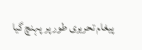پیغام تحریری طور پر پہنچ گیا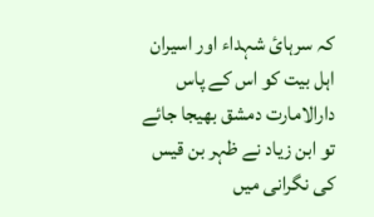کہ سرہائ شہداء اور اسیران اہل بیت کو اس کے پاس دارالامارت دمشق بھیجا جائے تو ابن زیاد نے ظہر بن قیس کی نگرانی میں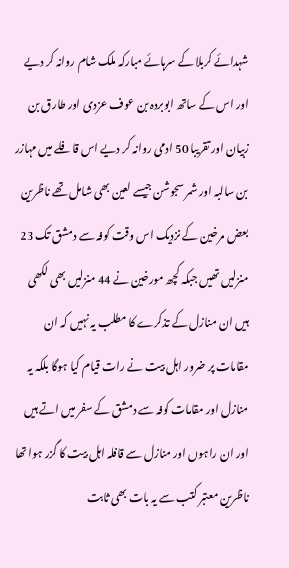شہدائے کربلا کے سرہائے مبارکہ ملک شام روانہ کر دیے اور اس کے ساتھ ابوبردہ بن عوف عزدی اور طارق بن زبیان اور تقریبا 50 ادمی روانہ کر دیے اس قافلے میں مہازر بن سالبہ اور شمر سجوشن جیسے لعین بھی شامل تھے ناظرین بعض مرخین کے نزدیک اس وقت کوفہ سے دمشق تک 23 منزلیں تھیں جبکہ کچھ مورخین نے 44 منزلیں بھی لکھی ہیں ان منازل کے تذکرے کا مطلب یہ نہیں کہ ان مقامات پر ضرور اہل بیت نے رات قیام کیا ہوگا بلکہ یہ منازل اور مقامات کوفہ سے دمشق کے سفر میں اتے ہیں اور ان راہوں اور منازل سے قافلہ اہل بیت کا گزر ہوا تھا ناظرین معتبر کتب سے یہ بات بھی ثابت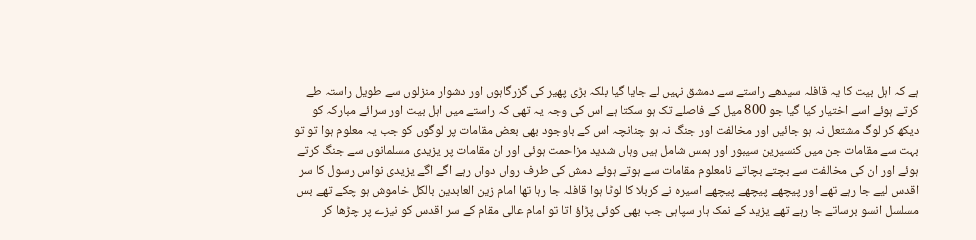ہے کہ اہل بیت کا یہ قافلہ سیدھے راستے سے دمشق نہیں لے جایا گیا بلکہ بڑی پھیر کی گزرگاہوں اور دشوار منزلوں سے طویل راستہ طے کرتے ہوئے اسے اختیار کیا گیا جو 800 میل کے فاصلے تک ہو سکتا ہے اس کی وجہ یہ تھی کہ راستے میں اہل بیت اور سرائے مبارکہ کو دیکھ کر لوگ مشتعل نہ ہو جائیں اور مخالفت اور جنگ نہ ہو چنانچہ اس کے باوجود بھی بعض مقامات پر لوگوں کو جب یہ معلوم ہوا تو تو بہت سے مقامات جن میں کنسیرین سیبور اور ہمس شامل ہیں وہاں شدید مزاحمت ہوئی اور ان مقامات پر یزیدی مسلمانوں سے جنگ کرتے ہوئے اور ان کی مخالفت سے بچتے بچاتے نامعلوم مقامات سے ہوتے ہوئے دمش کی طرف رواں دواں رہے اگے اگے یزیدی نواس رسول کا سر اقدس لیے جا رہے تھے اور پیچھے پیچھے پیچھے اسیرہ نے کربلا کا لوٹا ہوا قافلہ جا رہا تھا امام زین العابدین بالکل خاموش ہو چکے تھے بس مسلسل انسو برساتے جا رہے تھے یزید کے نمک ہار سپاہی جب بھی کوئی پڑاؤ اتا تو امام عالی مقام کے سر اقدس کو نیزے پر چڑھا کر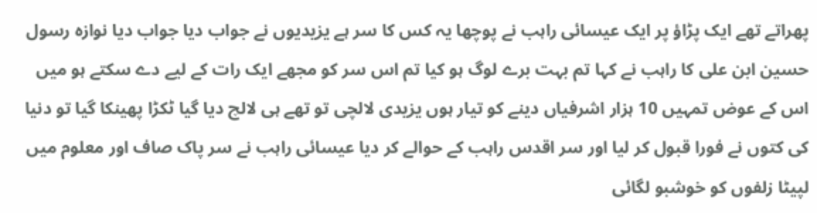پھراتے تھے ایک پڑاؤ پر ایک عیسائی راہب نے پوچھا یہ کس کا سر ہے یزیدیوں نے جواب دیا جواب دیا نوازہ رسول حسین ابن علی کا راہب نے کہا تم بہت برے لوگ ہو کیا تم اس سر کو مجھے ایک رات کے لیے دے سکتے ہو میں اس کے عوض تمہیں 10 ہزار اشرفیاں دینے کو تیار ہوں یزیدی لالچی تو تھے ہی لالچ دیا گیا ٹکڑا پھینکا گیا تو دنیا کی کتوں نے فورا قبول کر لیا اور سر اقدس راہب کے حوالے کر دیا عیسائی راہب نے سر پاک صاف اور معلوم میں لپیٹا زلفوں کو خوشبو لگائی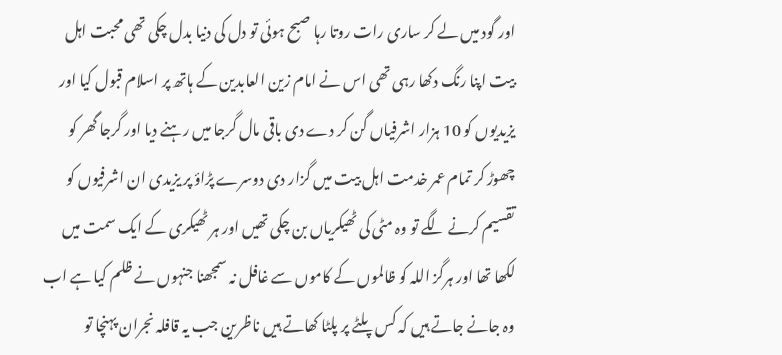اور گود میں لے کر ساری رات روتا رہا صبح ہوئی تو دل کی دنیا بدل چکی تھی محبت اہل بیت اپنا رنگ دکھا رہی تھی اس نے امام زین العابدین کے ہاتھ پر اسلام قبول کیا اور یزیدیوں کو 10 ہزار اشرفیاں گن کر دے دی باقی مال گرجا میں رہنے دیا اور گرجا گھر کو چھوڑ کر تمام عمر خدمت اہل بیت میں گزار دی دوسرے پڑاؤ پر یزیدی ان اشرفیوں کو تقسیم کرنے لگے تو وہ مٹی کی ٹھیکریاں بن چکی تھیں اور ہر ٹھیکری کے ایک سمت میں لکھا تھا اور ہرگز اللہ کو ظالموں کے کاموں سے غافل نہ سمجھنا جنہوں نے ظلم کیا ہے اب وہ جانے جاتے ہیں کہ کس پلٹے پر پلٹا کھاتے ہیں ناظرین جب یہ قافلہ نجران پہنچا تو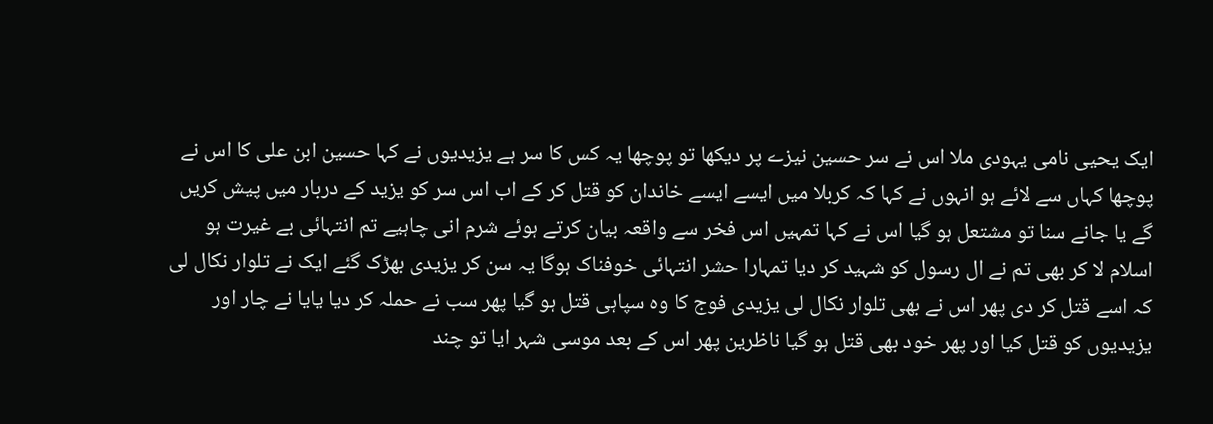ایک یحیی نامی یہودی ملا اس نے سر حسین نیزے پر دیکھا تو پوچھا یہ کس کا سر ہے یزیدیوں نے کہا حسین ابن علی کا اس نے پوچھا کہاں سے لائے ہو انہوں نے کہا کہ کربلا میں ایسے ایسے خاندان کو قتل کر کے اب اس سر کو یزید کے دربار میں پیش کریں گے یا جانے سنا تو مشتعل ہو گیا اس نے کہا تمہیں اس فخر سے واقعہ بیان کرتے ہوئے شرم انی چاہیے تم انتہائی بے غیرت ہو اسلام لا کر بھی تم نے ال رسول کو شہید کر دیا تمہارا حشر انتہائی خوفناک ہوگا یہ سن کر یزیدی بھڑک گئے ایک نے تلوار نکال لی کہ اسے قتل کر دی پھر اس نے بھی تلوار نکال لی یزیدی فوج کا وہ سپاہی قتل ہو گیا پھر سب نے حملہ کر دیا یایا نے چار اور یزیدیوں کو قتل کیا اور پھر خود بھی قتل ہو گیا ناظرین پھر اس کے بعد موسی شہر ایا تو چند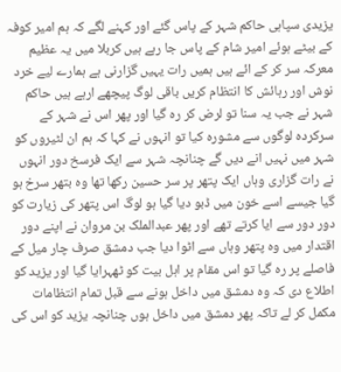یزیدی سپاہی حاکم شہر کے پاس گئے اور کہنے لگے کہ ہم امیر کوفہ کے بیٹے ہوئے امیر شام کے پاس جا رہے ہیں کربلا میں یہ عظیم معرکہ سر کر کے ائے ہیں ہمیں رات یہیں گزارنی ہے ہمارے لیے خرد نوش اور رہائش کا انتظام کریں باقی لوگ پیچھے ارہے ہیں حاکم شہر نے جب یہ سنا تو لرض کر رہ گیا اور پھر اس نے شہر کے سرکردہ لوگوں سے مشورہ کیا تو انہوں نے کہا کہ ہم ان لٹیروں کو شہر میں نہیں انے دیں گے چنانچہ شہر سے ایک فرسخ دور انہوں نے رات گزاری وہاں ایک پتھر پر سر حسین رکھا تھا وہ بتھر سرخ ہو گیا جیسے اسے خون میں ڈبو دیا گیا ہو لوگ اس پتھر کی زیارت کو دور دور سے ایا کرتے تھے اور پھر عبدالملک بن مروان نے اپنے دور اقتدار میں وہ پتھر وہاں سے اٹوا دیا جب دمشق صرف چار میل کے فاصلے پر رہ گیا تو اس مقام پر اہل بیت کو ٹھہرایا گیا اور یزید کو اطلاع دی کہ وہ دمشق میں داخل ہونے سے قبل تمام انتظامات مکمل کر لے تاکہ پھر دمشق میں داخل ہوں چنانچہ یزید کو اس کی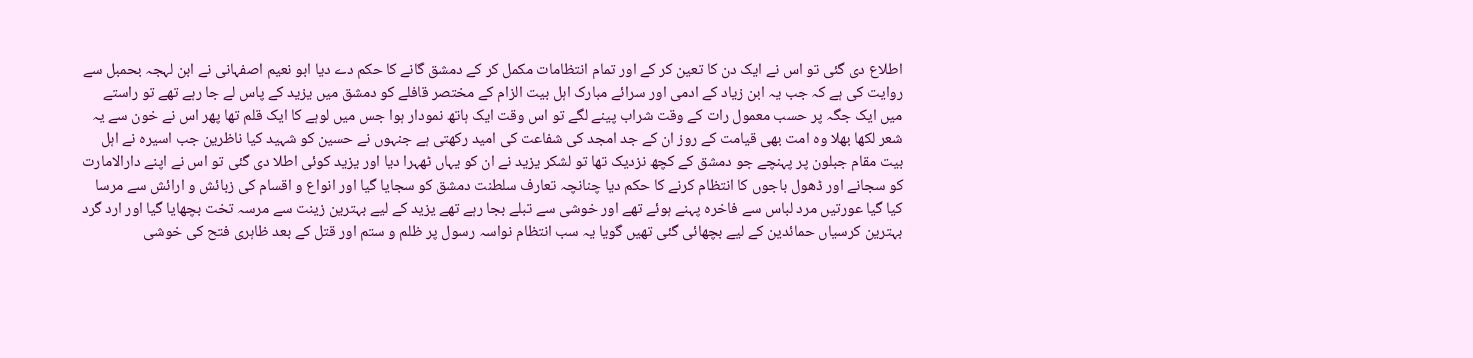اطلاع دی گئی تو اس نے ایک دن کا تعین کر کے اور تمام انتظامات مکمل کر کے دمشق گانے کا حکم دے دیا ابو نعیم اصفہانی نے ابن لہجہ بحمبل سے روایت کی ہے کہ جب یہ ابن زیاد کے ادمی اور سرائے مبارک اہل بیت الزام کے مختصر قافلے کو دمشق میں یزید کے پاس لے جا رہے تھے تو راستے میں ایک جگہ پر حسب معمول رات کے وقت شراب پینے لگے تو اس وقت ایک ہاتھ نمودار ہوا جس میں لوہے کا ایک قلم تھا پھر اس نے خون سے یہ شعر لکھا بھلا وہ امت بھی قیامت کے روز ان کے جد امجد کی شفاعت کی امید رکھتی ہے جنہوں نے حسین کو شہید کیا ناظرین جب اسیرہ نے اہل بیت مقام جبلون پر پہنچے جو دمشق کے کچھ نزدیک تھا تو لشکر یزید نے ان کو یہاں ٹھہرا دیا اور یزید کوئی اطلا دی گئی تو اس نے اپنے دارالامارت کو سجانے اور ڈھول باجوں کا انتظام کرنے کا حکم دیا چنانچہ تعارف سلطنت دمشق کو سجایا گیا اور انواع و اقسام کی زبائش و ارائش سے مرسا کیا گیا عورتیں مرد لباس سے فاخرہ پہنے ہوئے تھے اور خوشی سے تبلے بجا رہے تھے یزید کے لیے بہترین زینت سے مرسہ تخت بچھایا گیا اور ارد گرد بہترین کرسیاں حمائدین کے لیے بچھائی گئی تھیں گویا یہ سب انتظام نواسہ رسول پر ظلم و ستم اور قتل کے بعد ظاہری فتح کی خوشی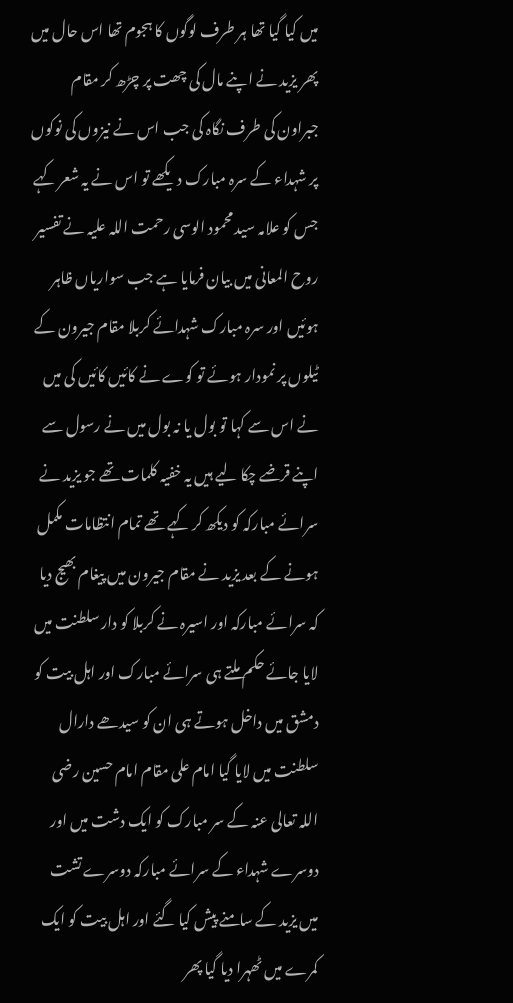میں کیا گیا تھا ہر طرف لوگوں کا ہجوم تھا اس حال میں پھر یزید نے اپنے مال کی چھت پر چڑھ کر مقام جبراون کی طرف نگاہ کی جب اس نے نیزوں کی نوکوں پر شہداء کے سرہ مبارک دیکھے تو اس نے یہ شعر کہے جس کو علامہ سید محمود الوسی رحمت اللہ علیہ نے تفسیر روح المعانی میں بیان فرمایا ہے جب سواریاں ظاہر ہوئیں اور سرہ مبارک شہدائے کربلا مقام جیرون کے ٹیلوں پر نمودار ہوئے تو کوے نے کائیں کائیں کی میں نے اس سے کہا تو بول یا نہ بول میں نے رسول سے اپنے قرضے چکا لیے ہیں یہ خفیہ کلمات تھے جو یزید نے سرائے مبارکہ کو دیکھ کر کہے تھے تمام انتظامات مکمل ہونے کے بعد یزید نے مقام جیرون میں پیغام بھیج دیا کہ سرائے مبارکہ اور اسیرہ نے کربلا کو دار سلطنت میں لایا جائے حکم ملتے ہی سرائے مبارک اور اہل بیت کو دمشق میں داخل ہوتے ہی ان کو سیدھے دارال سلطنت میں لایا گیا امام علی مقام امام حسین رضی اللہ تعالی عنہ کے سر مبارک کو ایک دشت میں اور دوسرے شہداء کے سرائے مبارکہ دوسرے تشت میں یزید کے سامنے پیش کیا گئے اور اہل بیت کو ایک کمرے میں ٹھہرا دیا گیا پھر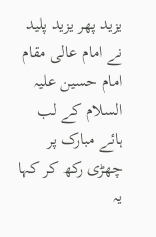یزید پھر یزید پلید نے امام عالی مقام امام حسین علیہ السلام کے لب ہائے مبارک پر چھڑی رکھ کر کہا یہ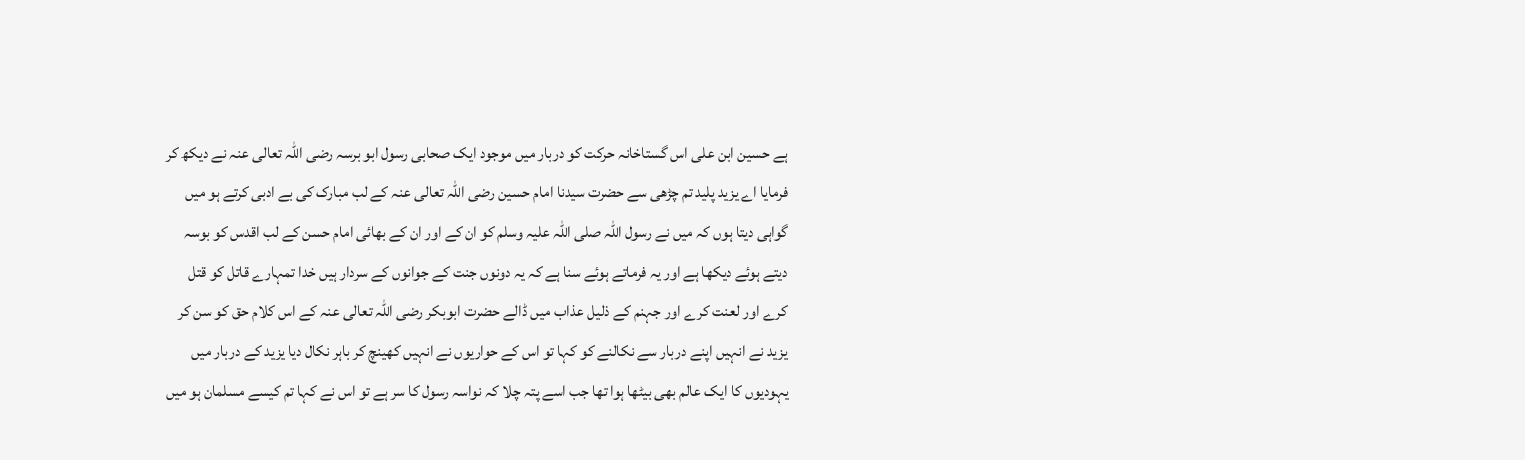ہے حسین ابن علی اس گستاخانہ حرکت کو دربار میں موجود ایک صحابی رسول ابو برسہ رضی اللہ تعالی عنہ نے دیکھ کر فرمایا اے یزید پلید تم چڑھی سے حضرت سیدنا امام حسین رضی اللہ تعالی عنہ کے لب مبارک کی بے ادبی کرتے ہو میں گواہی دیتا ہوں کہ میں نے رسول اللہ صلی اللہ علیہ وسلم کو ان کے اور ان کے بھائی امام حسن کے لب اقدس کو بوسہ دیتے ہوئے دیکھا ہے اور یہ فرماتے ہوئے سنا ہے کہ یہ دونوں جنت کے جوانوں کے سردار ہیں خدا تمہارے قاتل کو قتل کرے اور لعنت کرے اور جہنم کے ذلیل عذاب میں ڈالے حضرت ابوبکر رضی اللہ تعالی عنہ کے اس کلام حق کو سن کر یزید نے انہیں اپنے دربار سے نکالنے کو کہا تو اس کے حواریوں نے انہیں کھینچ کر باہر نکال دیا یزید کے دربار میں یہودیوں کا ایک عالم بھی بیٹھا ہوا تھا جب اسے پتہ چلا کہ نواسہ رسول کا سر ہے تو اس نے کہا تم کیسے مسلمان ہو میں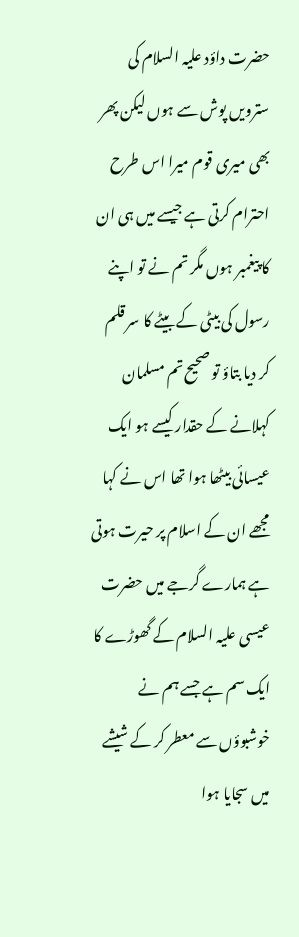حضرت داؤد علیہ السلام کی سترویں پوش سے ہوں لیکن پھر بھی میری قوم میرا اس طرح احترام کرتی ہے جیسے میں ہی ان کا پیغمبر ہوں مگر تم نے تو اپنے رسول کی بیٹی کے بیٹے کا سر قلم کر دیا بتاؤ تو صحیح تم مسلمان کہلانے کے حقدار کیسے ہو ایک عیسائی بیٹھا ہوا تھا اس نے کہا مجھے ان کے اسلام پر حیرت ہوتی ہے ہمارے گرجے میں حضرت عیسی علیہ السلام کے گھوڑے کا ایک سم ہے جسے ہم نے خوشبوؤں سے معطر کر کے شیشے میں سجایا ہوا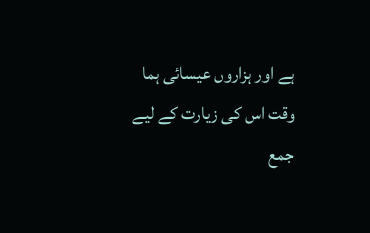ہے اور ہزاروں عیسائی ہما وقت اس کی زیارت کے لیے جمع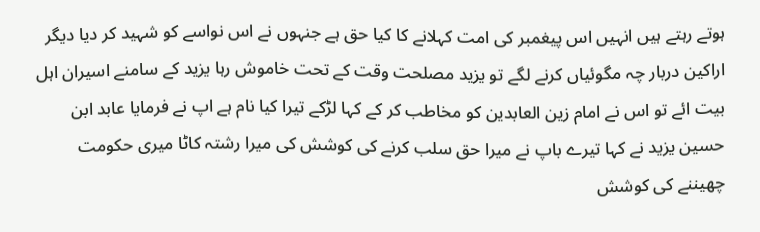ہوتے رہتے ہیں انہیں اس پیغمبر کی امت کہلانے کا کیا حق ہے جنہوں نے اس نواسے کو شہید کر دیا دیگر اراکین دربار چہ مگوئیاں کرنے لگے تو یزید مصلحت وقت کے تحت خاموش رہا یزید کے سامنے اسیران اہل بیت ائے تو اس نے امام زین العابدین کو مخاطب کر کے کہا لڑکے تیرا کیا نام ہے اپ نے فرمایا عابد ابن حسین یزید نے کہا تیرے باپ نے میرا حق سلب کرنے کی کوشش کی میرا رشتہ کاٹا میری حکومت چھیننے کی کوشش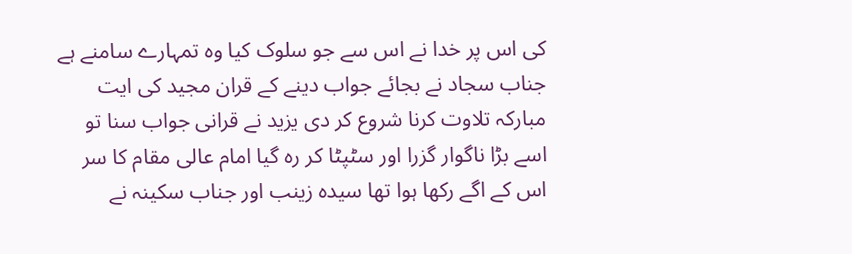کی اس پر خدا نے اس سے جو سلوک کیا وہ تمہارے سامنے ہے جناب سجاد نے بجائے جواب دینے کے قران مجید کی ایت مبارکہ تلاوت کرنا شروع کر دی یزید نے قرانی جواب سنا تو اسے بڑا ناگوار گزرا اور سٹپٹا کر رہ گیا امام عالی مقام کا سر اس کے اگے رکھا ہوا تھا سیدہ زینب اور جناب سکینہ نے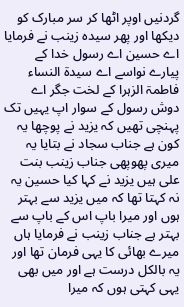گردنیں اوپر اٹھا کر سر مبارک کو دیکھا اور پھر سیدہ زینب نے فرمایا اے حسین اے رسول خدا کے پیارے نواسے اے سیدۃ النساء فاطمۃ الزہرا کے لخت جگر اے دوش رسول کے سوار اپ یہیں تک پہنچی تھیں کہ یزید نے پوچھا یہ کون ہے جناب سجاد نے بتایا یہ میری پھوپھی جناب زینب بنت علی ہیں یزید نے کہا کیا حسین یہ نہ کہتا تھا کہ میں یزید سے بہتر ہوں اور میرا باپ اس کے باپ سے بہتر ہے جناب زینب نے فرمایا ہاں میرے بھائی کا یہی فرمان تھا اور یہ بالکل درست ہے اور میں بھی یہی کہتی ہوں کہ میرا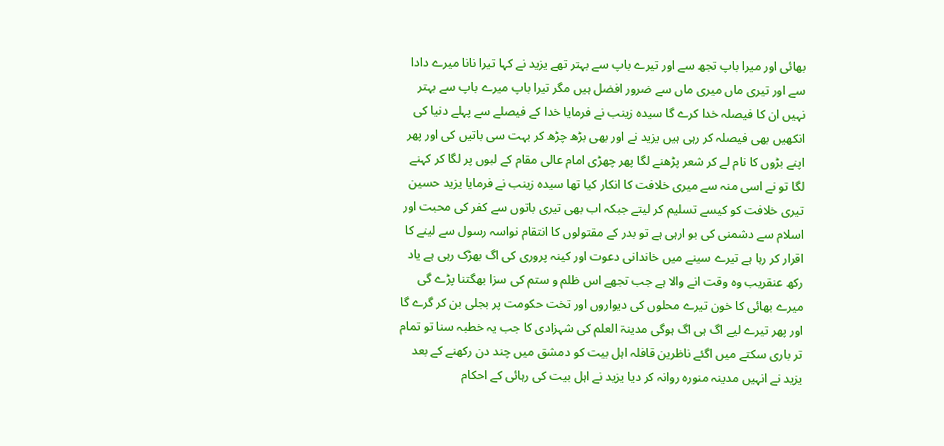بھائی اور میرا باپ تجھ سے اور تیرے باپ سے بہتر تھے یزید نے کہا تیرا نانا میرے دادا سے اور تیری ماں میری ماں سے ضرور افضل ہیں مگر تیرا باپ میرے باپ سے بہتر نہیں ان کا فیصلہ خدا کرے گا سیدہ زینب نے فرمایا خدا کے فیصلے سے پہلے دنیا کی انکھیں بھی فیصلہ کر رہی ہیں یزید نے اور بھی بڑھ چڑھ کر بہت سی باتیں کی اور پھر اپنے بڑوں کا نام لے کر شعر پڑھنے لگا پھر چھڑی امام عالی مقام کے لبوں پر لگا کر کہنے لگا تو نے اسی منہ سے میری خلافت کا انکار کیا تھا سیدہ زینب نے فرمایا یزید حسین تیری خلافت کو کیسے تسلیم کر لیتے جبکہ اب بھی تیری باتوں سے کفر کی محبت اور اسلام سے دشمنی کی بو ارہی ہے تو بدر کے مقتولوں کا انتقام نواسہ رسول سے لینے کا اقرار کر رہا ہے تیرے سینے میں خاندانی دعوت اور کینہ پروری کی اگ بھڑک رہی ہے یاد رکھ عنقریب وہ وقت انے والا ہے جب تجھے اس ظلم و ستم کی سزا بھگتنا پڑے گی میرے بھائی کا خون تیرے محلوں کی دیواروں اور تخت حکومت پر بجلی بن کر گرے گا اور پھر تیرے لیے اگ ہی اگ ہوگی مدینۃ العلم کی شہزادی کا جب یہ خطبہ سنا تو تمام تر باری سکتے میں اگئے ناظرین قافلہ اہل بیت کو دمشق میں چند دن رکھنے کے بعد یزید نے انہیں مدینہ منورہ روانہ کر دیا یزید نے اہل بیت کی رہائی کے احکام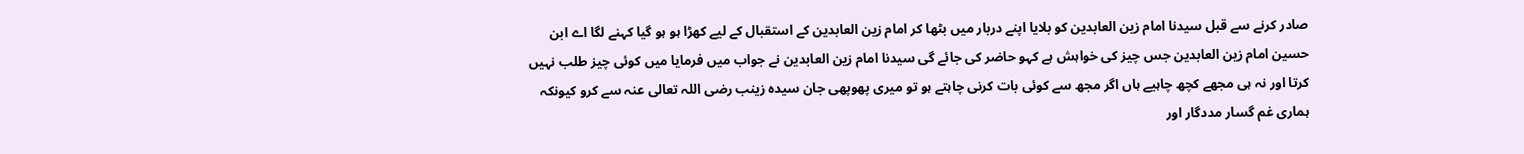صادر کرنے سے قبل سیدنا امام زین العابدین کو بلایا اپنے دربار میں بٹھا کر امام زین العابدین کے استقبال کے لیے کھڑا ہو ہو گیا کہنے لگا اے ابن حسین امام زین العابدین جس چیز کی خواہش ہے کہو حاضر کی جائے گی سیدنا امام زین العابدین نے جواب میں فرمایا میں کوئی چیز طلب نہیں کرتا اور نہ ہی مجھے کچھ چاہیے ہاں اگر مجھ سے کوئی بات کرنی چاہتے ہو تو میری پھوپھی جان سیدہ زینب رضی اللہ تعالی عنہ سے کرو کیونکہ ہماری غم گسار مددگار اور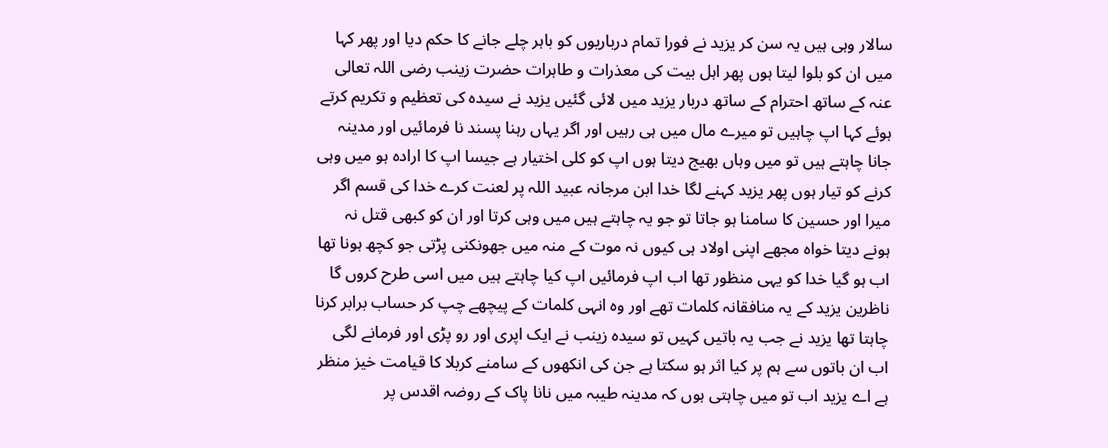سالار وہی ہیں یہ سن کر یزید نے فورا تمام درباریوں کو باہر چلے جانے کا حکم دیا اور پھر کہا میں ان کو بلوا لیتا ہوں پھر اہل بیت کی معذرات و طاہرات حضرت زینب رضی اللہ تعالی عنہ کے ساتھ احترام کے ساتھ دربار یزید میں لائی گئیں یزید نے سیدہ کی تعظیم و تکریم کرتے ہوئے کہا اپ چاہیں تو میرے مال میں ہی رہیں اور اگر یہاں رہنا پسند نا فرمائیں اور مدینہ جانا چاہتے ہیں تو میں وہاں بھیج دیتا ہوں اپ کو کلی اختیار ہے جیسا اپ کا ارادہ ہو میں وہی کرنے کو تیار ہوں پھر یزید کہنے لگا خدا ابن مرجانہ عبید اللہ پر لعنت کرے خدا کی قسم اگر میرا اور حسین کا سامنا ہو جاتا تو جو یہ چاہتے ہیں میں وہی کرتا اور ان کو کبھی قتل نہ ہونے دیتا خواہ مجھے اپنی اولاد ہی کیوں نہ موت کے منہ میں جھونکنی پڑتی جو کچھ ہونا تھا اب ہو گیا خدا کو یہی منظور تھا اب اپ فرمائیں اپ کیا چاہتے ہیں میں اسی طرح کروں گا ناظرین یزید کے یہ منافقانہ کلمات تھے اور وہ انہی کلمات کے پیچھے چپ کر حساب برابر کرنا چاہتا تھا یزید نے جب یہ باتیں کہیں تو سیدہ زینب نے ایک اپری اور رو پڑی اور فرمانے لگی اب ان باتوں سے ہم پر کیا اثر ہو سکتا ہے جن کی انکھوں کے سامنے کربلا کا قیامت خیز منظر ہے اے یزید اب تو میں چاہتی ہوں کہ مدینہ طیبہ میں نانا پاک کے روضہ اقدس پر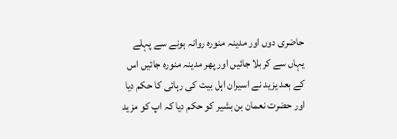حاضری دوں اور مدینہ منورہ روانہ ہونے سے پہلے یہاں سے کربلا جائیں اور پھر مدینہ منورہ جائیں اس کے بعد یزید نے اسیران اہل بیت کی رہائی کا حکم دیا اور حضرت نعمان بن بشیر کو حکم دیا کہ اپ کو مزید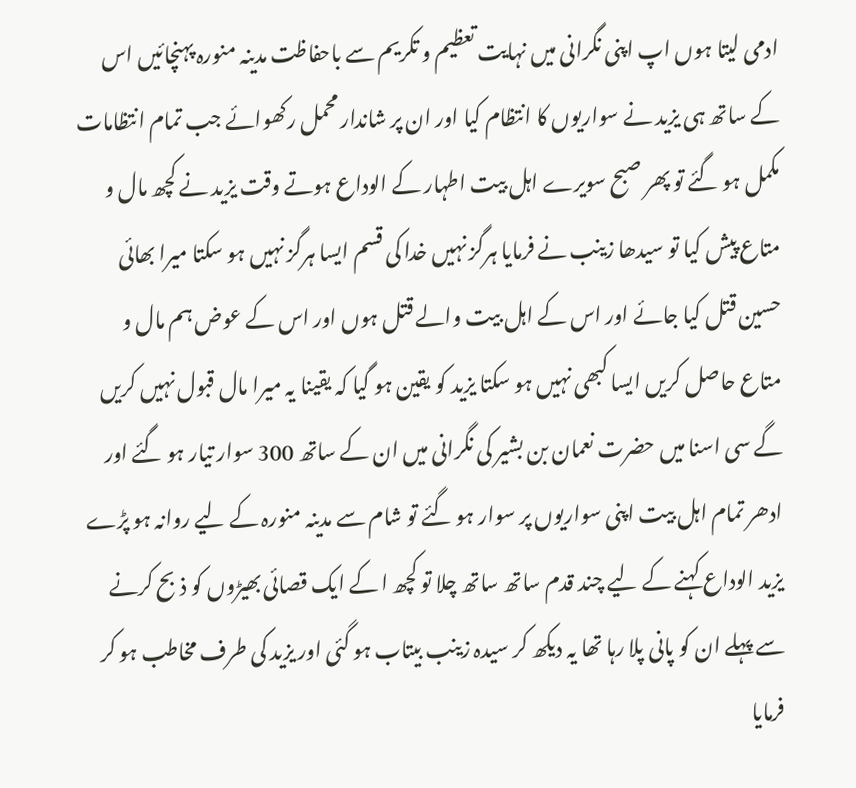ادمی لیتا ہوں اپ اپنی نگرانی میں نہایت تعظیم و تکریم سے باحفاظت مدینہ منورہ پہنچائیں اس کے ساتھ ہی یزید نے سواریوں کا انتظام کیا اور ان پر شاندار محمل رکھوائے جب تمام انتظامات مکمل ہو گئے تو پھر صبح سویرے اہل بیت اطہار کے الوداع ہوتے وقت یزید نے کچھ مال و متاع پیش کیا تو سیدھا زینب نے فرمایا ہرگز نہیں خدا کی قسم ایسا ہرگز نہیں ہو سکتا میرا بھائی حسین قتل کیا جائے اور اس کے اہل بیت والے قتل ہوں اور اس کے عوض ہم مال و متاع حاصل کریں ایسا کبھی نہیں ہو سکتا یزید کو یقین ہو گیا کہ یقینا یہ میرا مال قبول نہیں کریں گے سی اسنا میں حضرت نعمان بن بشیر کی نگرانی میں ان کے ساتھ 300 سوار تیار ہو گئے اور ادھر تمام اہل بیت اپنی سواریوں پر سوار ہو گئے تو شام سے مدینہ منورہ کے لیے روانہ ہو پڑے یزید الوداع کہنے کے لیے چند قدم ساتھ ساتھ چلا تو کچھ ا کے ایک قصائی بھیڑوں کو ذبح کرنے سے پہلے ان کو پانی پلا رہا تھا یہ دیکھ کر سیدہ زینب بیتاب ہو گئی اور یزید کی طرف مخاطب ہو کر فرمایا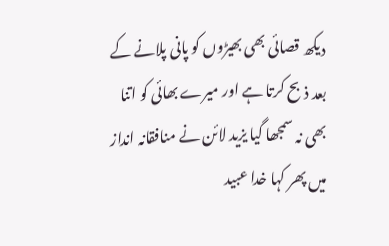دیکھ قصائی بھی بھیڑوں کو پانی پلانے کے بعد ذبح کرتا ہے اور میرے بھائی کو اتنا بھی نہ سمجھا گیا یزید لائن نے منافقانہ انداز میں پھر کہا خدا عبید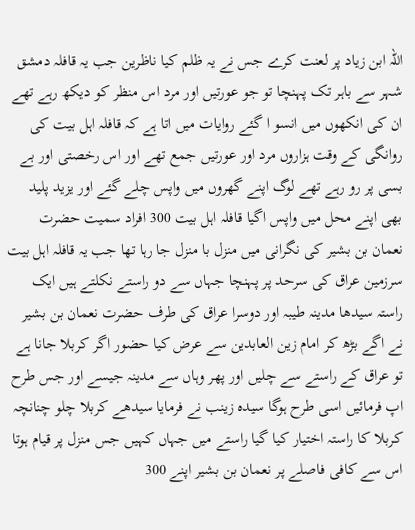اللہ ابن زیاد پر لعنت کرے جس نے یہ ظلم کیا ناظرین جب یہ قافلہ دمشق شہر سے باہر تک پہنچا تو جو عورتیں اور مرد اس منظر کو دیکھ رہے تھے ان کی انکھوں میں انسو ا گئے روایات میں اتا ہے کہ قافلہ اہل بیت کی روانگی کے وقت ہزاروں مرد اور عورتیں جمع تھے اور اس رخصتی اور بے بسی پر رو رہے تھے لوگ اپنے گھروں میں واپس چلے گئے اور یزید پلید بھی اپنے محل میں واپس اگیا قافلہ اہل بیت 300 افراد سمیت حضرت نعمان بن بشیر کی نگرانی میں منزل با منزل جا رہا تھا جب یہ قافلہ اہل بیت سرزمین عراق کی سرحد پر پہنچا جہاں سے دو راستے نکلتے ہیں ایک راستہ سیدھا مدینہ طیبہ اور دوسرا عراق کی طرف حضرت نعمان بن بشیر نے اگے بڑھ کر امام زین العابدین سے عرض کیا حضور اگر کربلا جانا ہے تو عراق کے راستے سے چلیں اور پھر وہاں سے مدینہ جیسے اور جس طرح اپ فرمائیں اسی طرح ہوگا سیدہ زینب نے فرمایا سیدھے کربلا چلو چنانچہ کربلا کا راستہ اختیار کیا گیا راستے میں جہاں کہیں جس منزل پر قیام ہوتا اس سے کافی فاصلے پر نعمان بن بشیر اپنے 300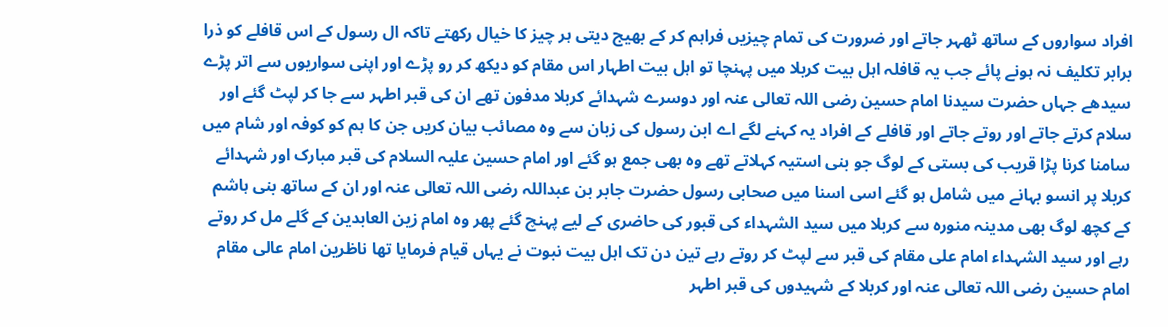افراد سواروں کے ساتھ ٹھہر جاتے اور ضرورت کی تمام چیزیں فراہم کر کے بھیج دیتی ہر چیز کا خیال رکھتے تاکہ ال رسول کے اس قافلے کو ذرا برابر تکلیف نہ ہونے پائے جب یہ قافلہ اہل بیت کربلا میں پہنچا تو اہل بیت اطہار اس مقام کو دیکھ کر رو پڑے اور اپنی سواریوں سے اتر پڑے سیدھے جہاں حضرت سیدنا امام حسین رضی اللہ تعالی عنہ اور دوسرے شہدائے کربلا مدفون تھے ان کی قبر اطہر سے جا کر لپٹ گئے اور سلام کرتے جاتے اور روتے جاتے اور قافلے کے افراد یہ کہنے لگے اے ابن رسول کی زبان سے وہ مصائب بیان کریں جن کا ہم کو کوفہ اور شام میں سامنا کرنا پڑا قریب کی بستی کے لوگ جو بنی استیہ کہلاتے تھے وہ بھی جمع ہو گئے اور امام حسین علیہ السلام کی قبر مبارک اور شہدائے کربلا پر انسو بہانے میں شامل ہو گئے اسی اسنا میں صحابی رسول حضرت جابر بن عبداللہ رضی اللہ تعالی عنہ اور ان کے ساتھ بنی ہاشم کے کچھ لوگ بھی مدینہ منورہ سے کربلا میں سید الشہداء کی قبور کی حاضری کے لیے پہنچ گئے پھر وہ امام زین العابدین کے گلے مل کر روتے رہے اور سید الشہداء امام علی مقام کی قبر سے لپٹ کر روتے رہے تین دن تک اہل بیت نبوت نے یہاں قیام فرمایا تھا ناظرین امام عالی مقام امام حسین رضی اللہ تعالی عنہ اور کربلا کے شہیدوں کی قبر اطہر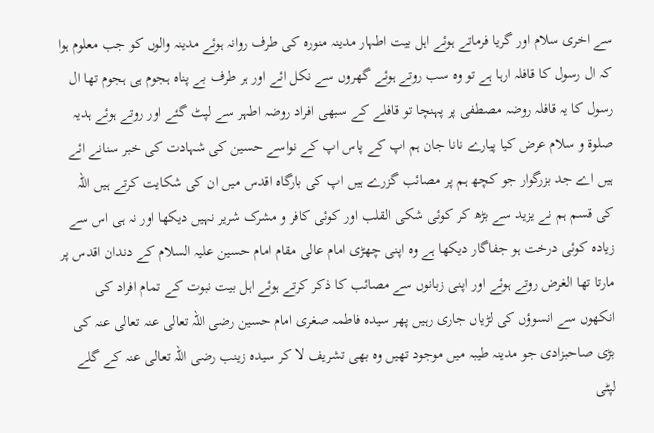سے اخری سلام اور گریا فرماتے ہوئے اہل بیت اطہار مدینہ منورہ کی طرف روانہ ہوئے مدینہ والوں کو جب معلوم ہوا کہ ال رسول کا قافلہ ارہا ہے تو وہ سب روتے ہوئے گھروں سے نکل ائے اور ہر طرف بے پناہ ہجوم ہی ہجوم تھا ال رسول کا یہ قافلہ روضہ مصطفی پر پہنچا تو قافلے کے سبھی افراد روضہ اطہر سے لپٹ گئے اور روتے ہوئے ہدیہ صلوۃ و سلام عرض کیا پیارے نانا جان ہم اپ کے پاس اپ کے نواسے حسین کی شہادت کی خبر سنانے ائے ہیں اے جد بزرگوار جو کچھ ہم پر مصائب گزرے ہیں اپ کی بارگاہ اقدس میں ان کی شکایت کرتے ہیں اللہ کی قسم ہم نے یزید سے بڑھ کر کوئی شکی القلب اور کوئی کافر و مشرک شریر نہیں دیکھا اور نہ ہی اس سے زیادہ کوئی درخت ہو جفاگار دیکھا ہے وہ اپنی چھڑی امام عالی مقام امام حسین علیہ السلام کے دندان اقدس پر مارتا تھا الغرض روتے ہوئے اور اپنی زبانوں سے مصائب کا ذکر کرتے ہوئے اہل بیت نبوت کے تمام افراد کی انکھوں سے انسوؤں کی لڑیاں جاری رہیں پھر سیدہ فاطمہ صغری امام حسین رضی اللہ تعالی عنہ تعالی عنہ کی بڑی صاحبزادی جو مدینہ طیبہ میں موجود تھیں وہ بھی تشریف لا کر سیدہ زینب رضی اللہ تعالی عنہ کے گلے لپٹی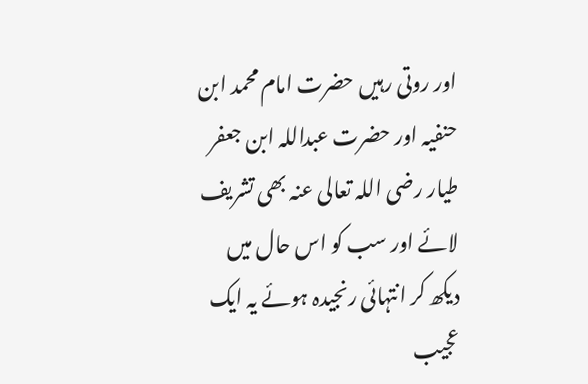اور روتی رہیں حضرت امام محمد ابن حنفیہ اور حضرت عبداللہ ابن جعفر طیار رضی اللہ تعالی عنہ بھی تشریف لائے اور سب کو اس حال میں دیکھ کر انتہائی رنجیدہ ہوئے یہ ایک عجیب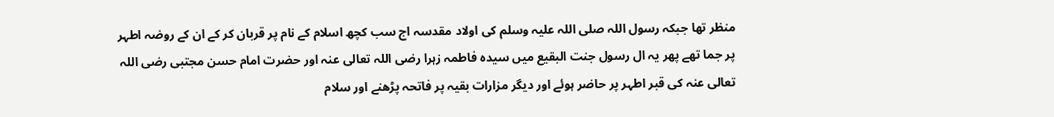منظر تھا جبکہ رسول اللہ صلی اللہ علیہ وسلم کی اولاد مقدسہ اج سب کچھ اسلام کے نام پر قربان کر کے ان کے روضہ اطہر پر جما تھے پھر یہ ال رسول جنت البقیع میں سیدہ فاطمہ زہرا رضی اللہ تعالی عنہ اور حضرت امام حسن مجتبی رضی اللہ تعالی عنہ کی قبر اطہر پر حاضر ہوئے اور دیگر مزارات بقیہ پر فاتحہ پڑھنے اور سلام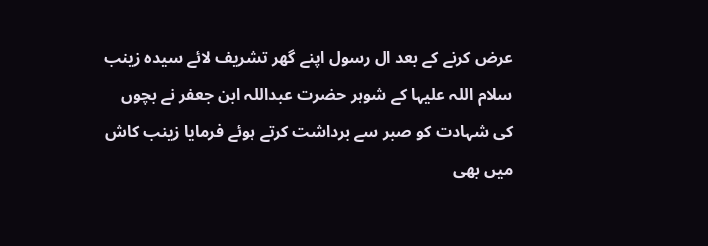عرض کرنے کے بعد ال رسول اپنے گھر تشریف لائے سیدہ زینب سلام اللہ علیہا کے شوہر حضرت عبداللہ ابن جعفر نے بچوں کی شہادت کو صبر سے برداشت کرتے ہوئے فرمایا زینب کاش میں بھی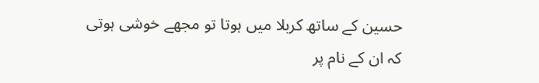حسین کے ساتھ کربلا میں ہوتا تو مجھے خوشی ہوتی کہ ان کے نام پر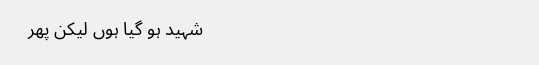شہید ہو گیا ہوں لیکن پھر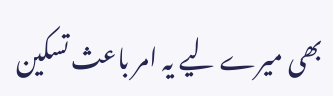بھی میرے لیے یہ امر باعث تسکین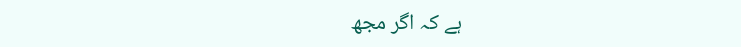ہے کہ اگر مجھ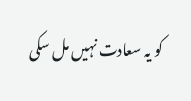کو یہ سعادت نہیں مل سکی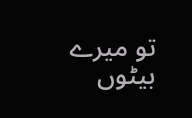تو میرے بیٹوں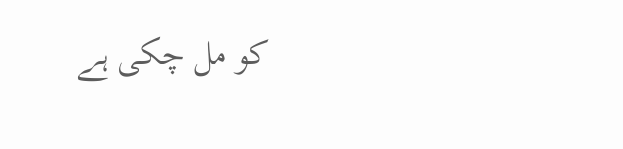کو مل چکی ہے